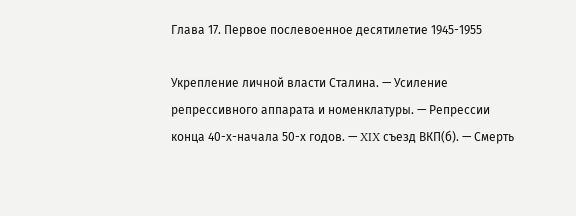Глава 17. Первое послевоенное десятилетие 1945-1955

Укрепление личной власти Сталина. — Усиление репрессивного аппарата и номенклатуры. — Репрессии конца 40-х-начала 50-х годов. — XIX съезд ВКП(б). — Смерть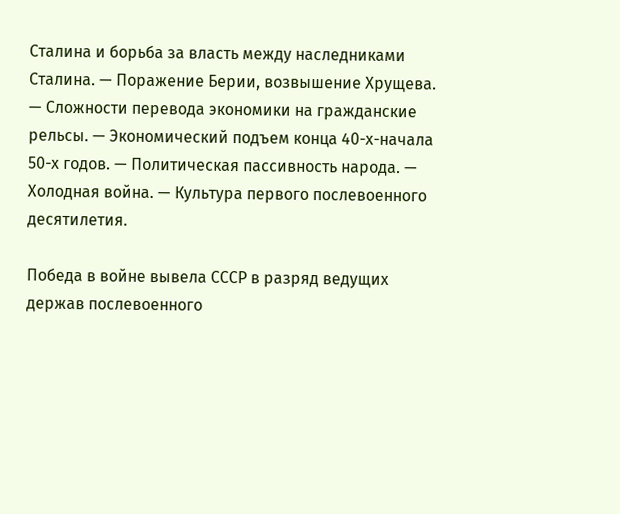Сталина и борьба за власть между наследниками Сталина. — Поражение Берии, возвышение Хрущева. — Сложности перевода экономики на гражданские рельсы. — Экономический подъем конца 40-х-начала 50-х годов. — Политическая пассивность народа. — Холодная война. — Культура первого послевоенного десятилетия.

Победа в войне вывела СССР в разряд ведущих держав послевоенного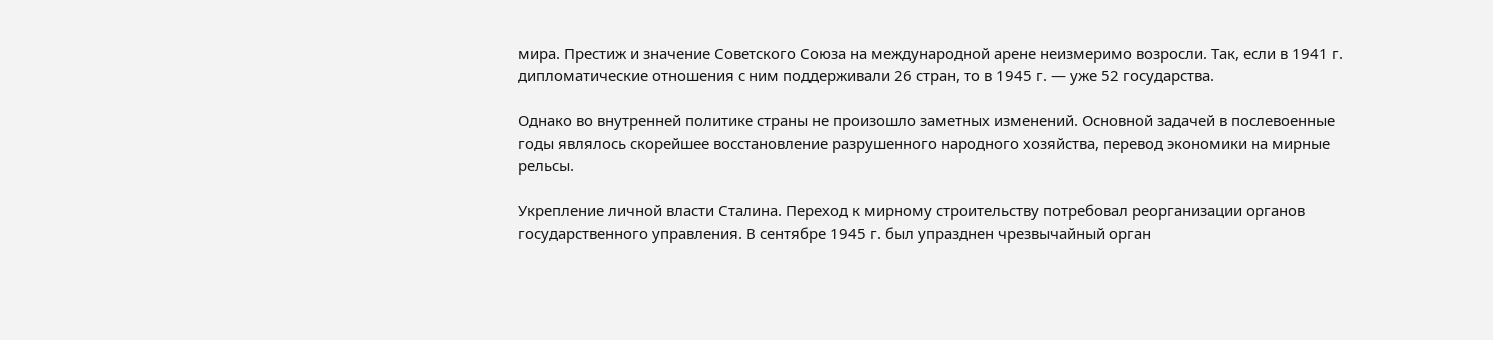мира. Престиж и значение Советского Союза на международной арене неизмеримо возросли. Так, если в 1941 г. дипломатические отношения с ним поддерживали 26 стран, то в 1945 г. — уже 52 государства.

Однако во внутренней политике страны не произошло заметных изменений. Основной задачей в послевоенные годы являлось скорейшее восстановление разрушенного народного хозяйства, перевод экономики на мирные рельсы.

Укрепление личной власти Сталина. Переход к мирному строительству потребовал реорганизации органов государственного управления. В сентябре 1945 г. был упразднен чрезвычайный орган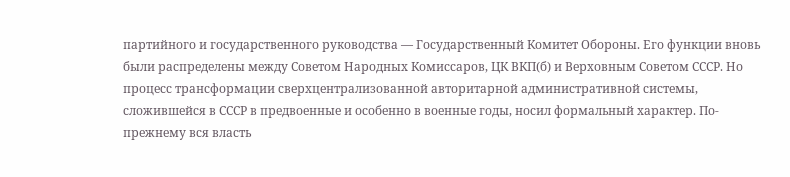партийного и государственного руководства — Государственный Комитет Обороны. Его функции вновь были распределены между Советом Народных Комиссаров, ЦК ВКП(б) и Верховным Советом СССР. Но процесс трансформации сверхцентрализованной авторитарной административной системы, сложившейся в СССР в предвоенные и особенно в военные годы, носил формальный характер. По-прежнему вся власть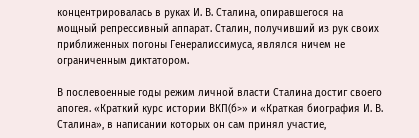концентрировалась в руках И. В. Сталина, опиравшегося на мощный репрессивный аппарат. Сталин, получивший из рук своих приближенных погоны Генералиссимуса, являлся ничем не ограниченным диктатором.

В послевоенные годы режим личной власти Сталина достиг своего апогея. «Краткий курс истории ВКП(б>» и «Краткая биография И. В. Сталина», в написании которых он сам принял участие,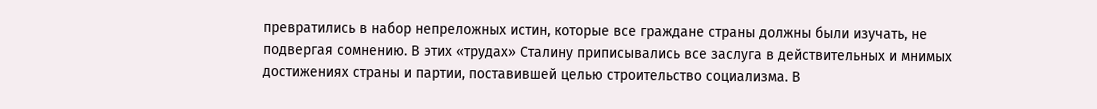превратились в набор непреложных истин, которые все граждане страны должны были изучать, не подвергая сомнению. В этих «трудах» Сталину приписывались все заслуга в действительных и мнимых достижениях страны и партии, поставившей целью строительство социализма. В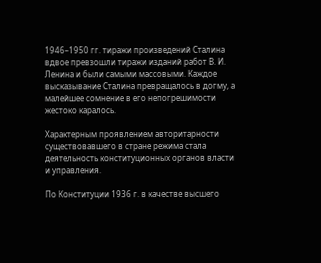1946–1950 гг. тиражи произведений Сталина вдвое превзошли тиражи изданий работ В. И. Ленина и были самыми массовыми. Каждое высказывание Сталина превращалось в догму, а малейшее сомнение в его непогрешимости жестоко каралось.

Характерным проявлением авторитарности существовавшего в стране режима стала деятельность конституционных органов власти и управления.

По Конституции 1936 г. в качестве высшего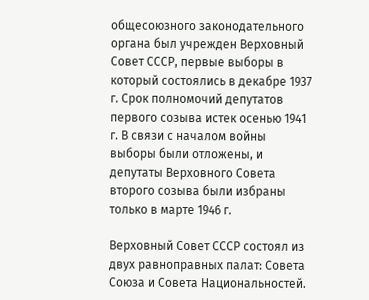общесоюзного законодательного органа был учрежден Верховный Совет СССР, первые выборы в который состоялись в декабре 1937 г. Срок полномочий депутатов первого созыва истек осенью 1941 г. В связи с началом войны выборы были отложены, и депутаты Верховного Совета второго созыва были избраны только в марте 1946 г.

Верховный Совет СССР состоял из двух равноправных палат: Совета Союза и Совета Национальностей.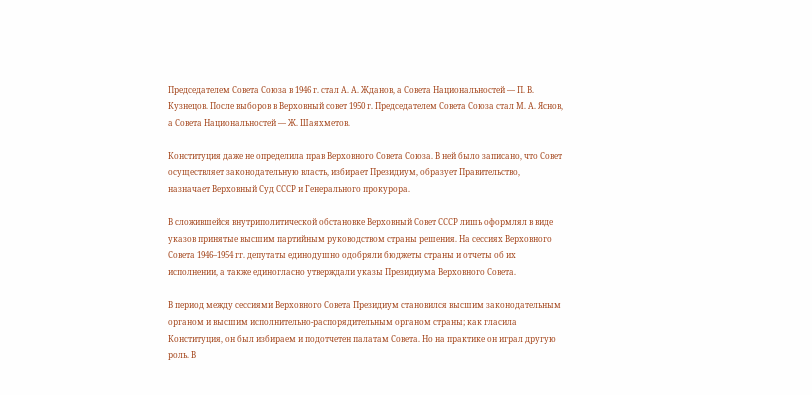Председателем Совета Союза в 1946 г. стал А. А. Жданов, а Совета Национальностей — П. В. Кузнецов. После выборов в Верховный совет 1950 г. Председателем Совета Союза стал М. А. Яснов, а Совета Национальностей — Ж. Шаяхметов.

Конституция даже не определила прав Верховного Совета Союза. В ней было записано, что Совет осуществляет законодательную власть, избирает Президиум, образует Правительство, назначает Верховный Суд СССР и Генерального прокурора.

В сложившейся внутриполитической обстановке Верховный Совет СССР лишь оформлял в виде указов принятые высшим партийным руководством страны решения. На сессиях Верховного Совета 1946–1954 гг. депутаты единодушно одобряли бюджеты страны и отчеты об их исполнении, а также единогласно утверждали указы Президиума Верховного Совета.

В период между сессиями Верховного Совета Президиум становился высшим законодательным органом и высшим исполнительно-распорядительным органом страны; как гласила Конституция, он был избираем и подотчетен палатам Совета. Но на практике он играл другую роль. В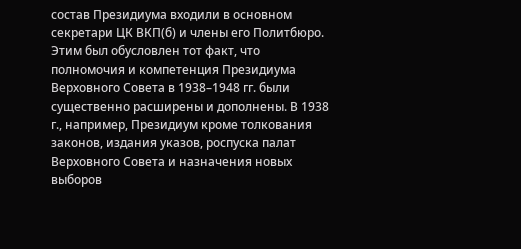состав Президиума входили в основном секретари ЦК ВКП(б) и члены его Политбюро. Этим был обусловлен тот факт, что полномочия и компетенция Президиума Верховного Совета в 1938–1948 гг. были существенно расширены и дополнены. В 1938 г., например, Президиум кроме толкования законов, издания указов, роспуска палат Верховного Совета и назначения новых выборов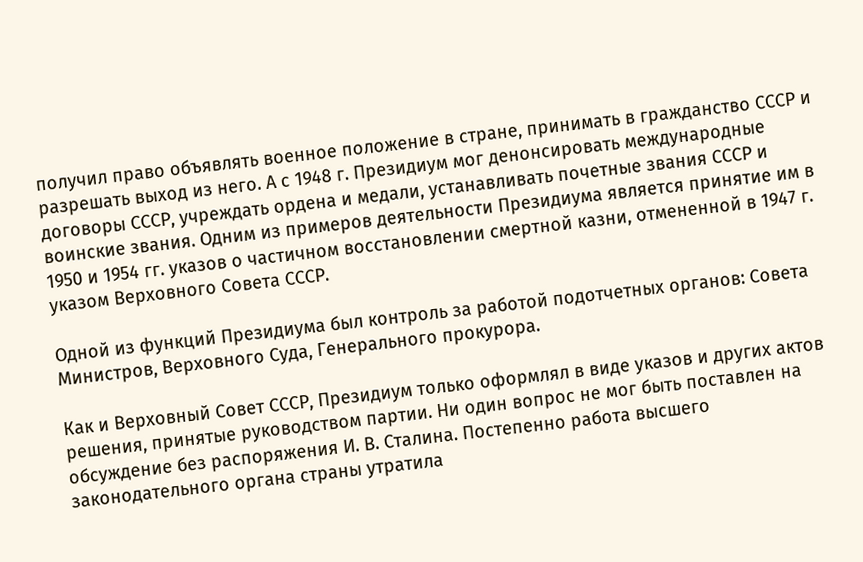получил право объявлять военное положение в стране, принимать в гражданство СССР и разрешать выход из него. А с 1948 г. Президиум мог денонсировать международные договоры СССР, учреждать ордена и медали, устанавливать почетные звания СССР и воинские звания. Одним из примеров деятельности Президиума является принятие им в 1950 и 1954 гг. указов о частичном восстановлении смертной казни, отмененной в 1947 г. указом Верховного Совета СССР.

Одной из функций Президиума был контроль за работой подотчетных органов: Совета Министров, Верховного Суда, Генерального прокурора.

Как и Верховный Совет СССР, Президиум только оформлял в виде указов и других актов решения, принятые руководством партии. Ни один вопрос не мог быть поставлен на обсуждение без распоряжения И. В. Сталина. Постепенно работа высшего законодательного органа страны утратила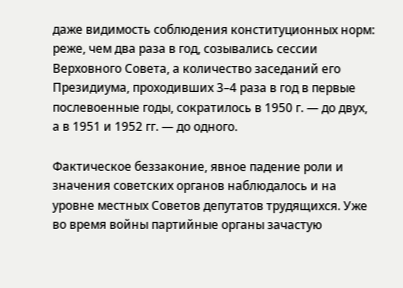даже видимость соблюдения конституционных норм: реже, чем два раза в год, созывались сессии Верховного Совета, а количество заседаний его Президиума, проходивших 3–4 раза в год в первые послевоенные годы, сократилось в 1950 г. — до двух, а в 1951 и 1952 гг. — до одного.

Фактическое беззаконие, явное падение роли и значения советских органов наблюдалось и на уровне местных Советов депутатов трудящихся. Уже во время войны партийные органы зачастую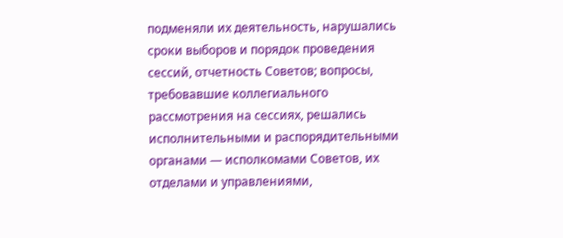подменяли их деятельность, нарушались сроки выборов и порядок проведения сессий, отчетность Советов; вопросы, требовавшие коллегиального рассмотрения на сессиях, решались исполнительными и распорядительными органами — исполкомами Советов, их отделами и управлениями,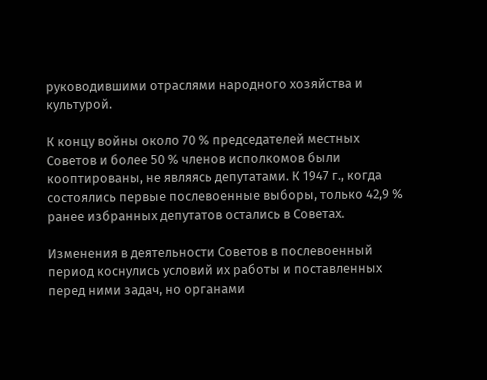руководившими отраслями народного хозяйства и культурой.

К концу войны около 70 % председателей местных Советов и более 50 % членов исполкомов были кооптированы, не являясь депутатами. К 1947 г., когда состоялись первые послевоенные выборы, только 42,9 % ранее избранных депутатов остались в Советах.

Изменения в деятельности Советов в послевоенный период коснулись условий их работы и поставленных перед ними задач, но органами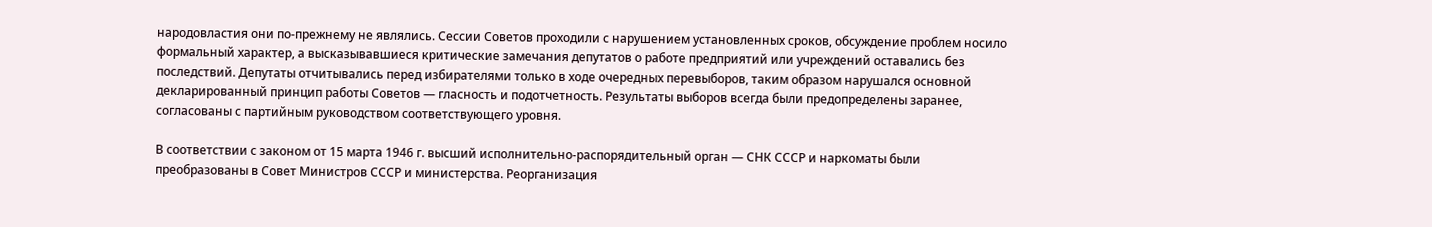народовластия они по-прежнему не являлись. Сессии Советов проходили с нарушением установленных сроков, обсуждение проблем носило формальный характер, а высказывавшиеся критические замечания депутатов о работе предприятий или учреждений оставались без последствий. Депутаты отчитывались перед избирателями только в ходе очередных перевыборов, таким образом нарушался основной декларированный принцип работы Советов — гласность и подотчетность. Результаты выборов всегда были предопределены заранее, согласованы с партийным руководством соответствующего уровня.

В соответствии с законом от 15 марта 1946 г. высший исполнительно-распорядительный орган — СНК СССР и наркоматы были преобразованы в Совет Министров СССР и министерства. Реорганизация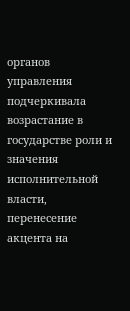органов управления подчеркивала возрастание в государстве роли и значения исполнительной власти, перенесение акцента на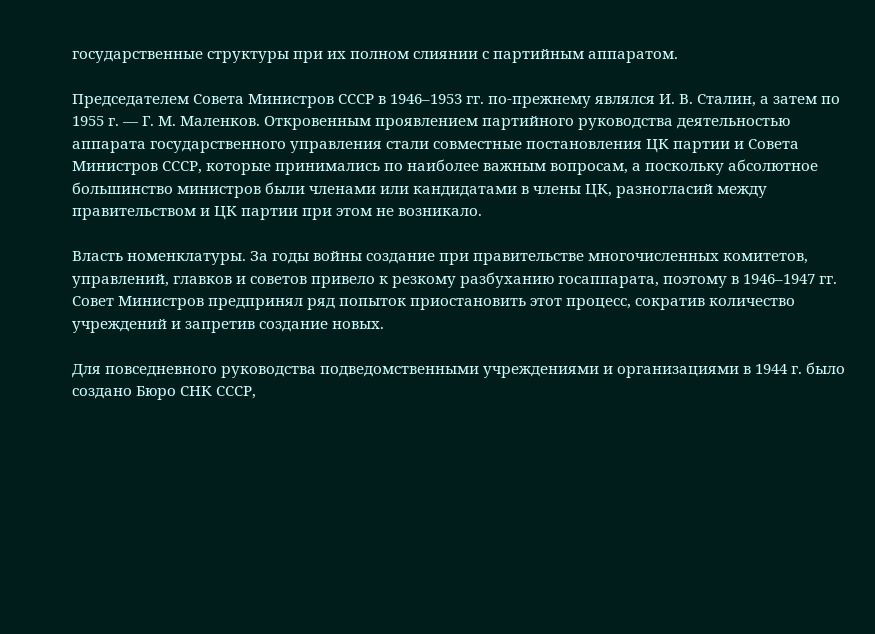государственные структуры при их полном слиянии с партийным аппаратом.

Председателем Совета Министров СССР в 1946–1953 гг. по-прежнему являлся И. В. Сталин, а затем по 1955 г. — Г. М. Маленков. Откровенным проявлением партийного руководства деятельностью аппарата государственного управления стали совместные постановления ЦК партии и Совета Министров СССР, которые принимались по наиболее важным вопросам, а поскольку абсолютное большинство министров были членами или кандидатами в члены ЦК, разногласий между правительством и ЦК партии при этом не возникало.

Власть номенклатуры. За годы войны создание при правительстве многочисленных комитетов, управлений, главков и советов привело к резкому разбуханию госаппарата, поэтому в 1946–1947 гг. Совет Министров предпринял ряд попыток приостановить этот процесс, сократив количество учреждений и запретив создание новых.

Для повседневного руководства подведомственными учреждениями и организациями в 1944 г. было создано Бюро СНК СССР,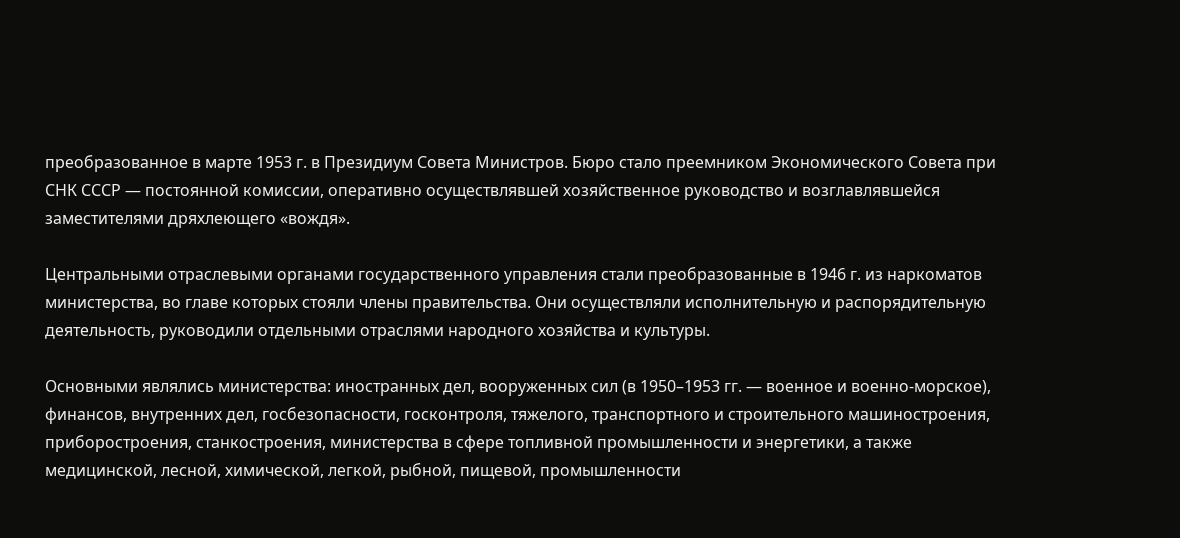преобразованное в марте 1953 г. в Президиум Совета Министров. Бюро стало преемником Экономического Совета при СНК СССР — постоянной комиссии, оперативно осуществлявшей хозяйственное руководство и возглавлявшейся заместителями дряхлеющего «вождя».

Центральными отраслевыми органами государственного управления стали преобразованные в 1946 г. из наркоматов министерства, во главе которых стояли члены правительства. Они осуществляли исполнительную и распорядительную деятельность, руководили отдельными отраслями народного хозяйства и культуры.

Основными являлись министерства: иностранных дел, вооруженных сил (в 1950–1953 гг. — военное и военно-морское), финансов, внутренних дел, госбезопасности, госконтроля, тяжелого, транспортного и строительного машиностроения, приборостроения, станкостроения, министерства в сфере топливной промышленности и энергетики, а также медицинской, лесной, химической, легкой, рыбной, пищевой, промышленности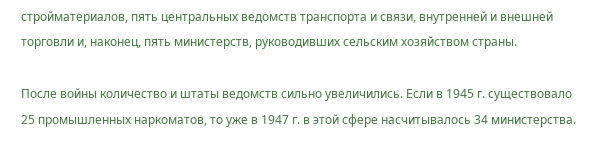стройматериалов, пять центральных ведомств транспорта и связи, внутренней и внешней торговли и, наконец, пять министерств, руководивших сельским хозяйством страны.

После войны количество и штаты ведомств сильно увеличились. Если в 1945 г. существовало 25 промышленных наркоматов, то уже в 1947 г. в этой сфере насчитывалось 34 министерства.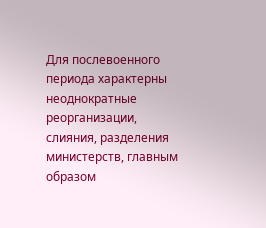Для послевоенного периода характерны неоднократные реорганизации, слияния, разделения министерств, главным образом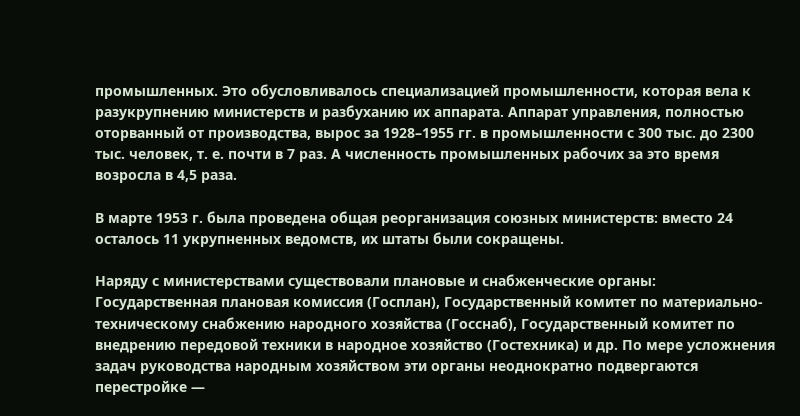промышленных. Это обусловливалось специализацией промышленности, которая вела к разукрупнению министерств и разбуханию их аппарата. Аппарат управления, полностью оторванный от производства, вырос за 1928–1955 гг. в промышленности с 300 тыс. до 2300 тыс. человек, т. е. почти в 7 раз. А численность промышленных рабочих за это время возросла в 4,5 раза.

В марте 1953 г. была проведена общая реорганизация союзных министерств: вместо 24 осталось 11 укрупненных ведомств, их штаты были сокращены.

Наряду с министерствами существовали плановые и снабженческие органы: Государственная плановая комиссия (Госплан), Государственный комитет по материально-техническому снабжению народного хозяйства (Госснаб), Государственный комитет по внедрению передовой техники в народное хозяйство (Гостехника) и др. По мере усложнения задач руководства народным хозяйством эти органы неоднократно подвергаются перестройке —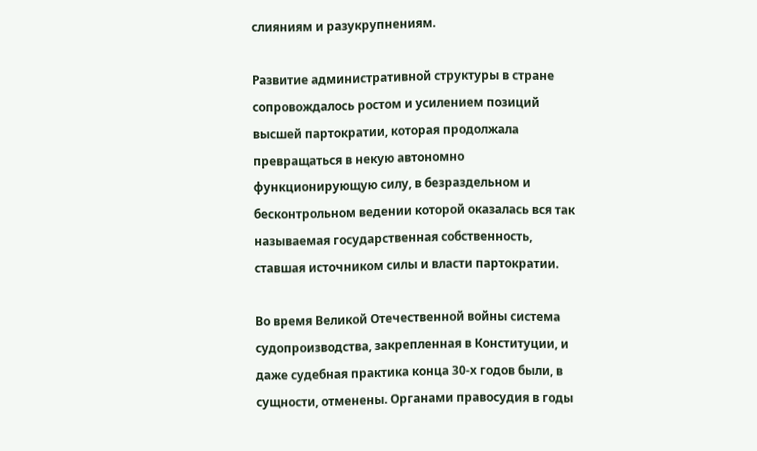слияниям и разукрупнениям.

Развитие административной структуры в стране сопровождалось ростом и усилением позиций высшей партократии, которая продолжала превращаться в некую автономно функционирующую силу, в безраздельном и бесконтрольном ведении которой оказалась вся так называемая государственная собственность, ставшая источником силы и власти партократии.

Во время Великой Отечественной войны система судопроизводства, закрепленная в Конституции, и даже судебная практика конца 30-х годов были, в сущности, отменены. Органами правосудия в годы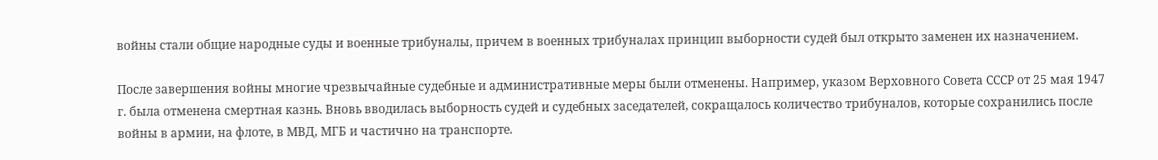войны стали общие народные суды и военные трибуналы, причем в военных трибуналах принцип выборности судей был открыто заменен их назначением.

После завершения войны многие чрезвычайные судебные и административные меры были отменены. Например, указом Верховного Совета СССР от 25 мая 1947 г. была отменена смертная казнь. Вновь вводилась выборность судей и судебных заседателей, сокращалось количество трибуналов, которые сохранились после войны в армии, на флоте, в МВД, МГБ и частично на транспорте.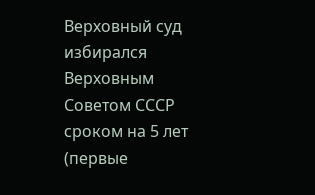Верховный суд избирался Верховным Советом СССР сроком на 5 лет (первые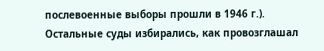послевоенные выборы прошли в 1946 г.). Остальные суды избирались, как провозглашал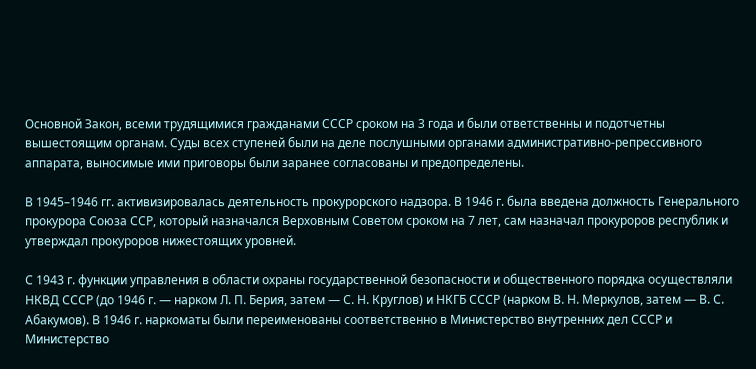Основной Закон, всеми трудящимися гражданами СССР сроком на 3 года и были ответственны и подотчетны вышестоящим органам. Суды всех ступеней были на деле послушными органами административно-репрессивного аппарата, выносимые ими приговоры были заранее согласованы и предопределены.

В 1945–1946 гг. активизировалась деятельность прокурорского надзора. В 1946 г. была введена должность Генерального прокурора Союза ССР, который назначался Верховным Советом сроком на 7 лет, сам назначал прокуроров республик и утверждал прокуроров нижестоящих уровней.

С 1943 г. функции управления в области охраны государственной безопасности и общественного порядка осуществляли НКВД СССР (до 1946 г. — нарком Л. П. Берия, затем — С. Н. Круглов) и НКГБ СССР (нарком В. Н. Меркулов, затем — В. С. Абакумов). В 1946 г. наркоматы были переименованы соответственно в Министерство внутренних дел СССР и Министерство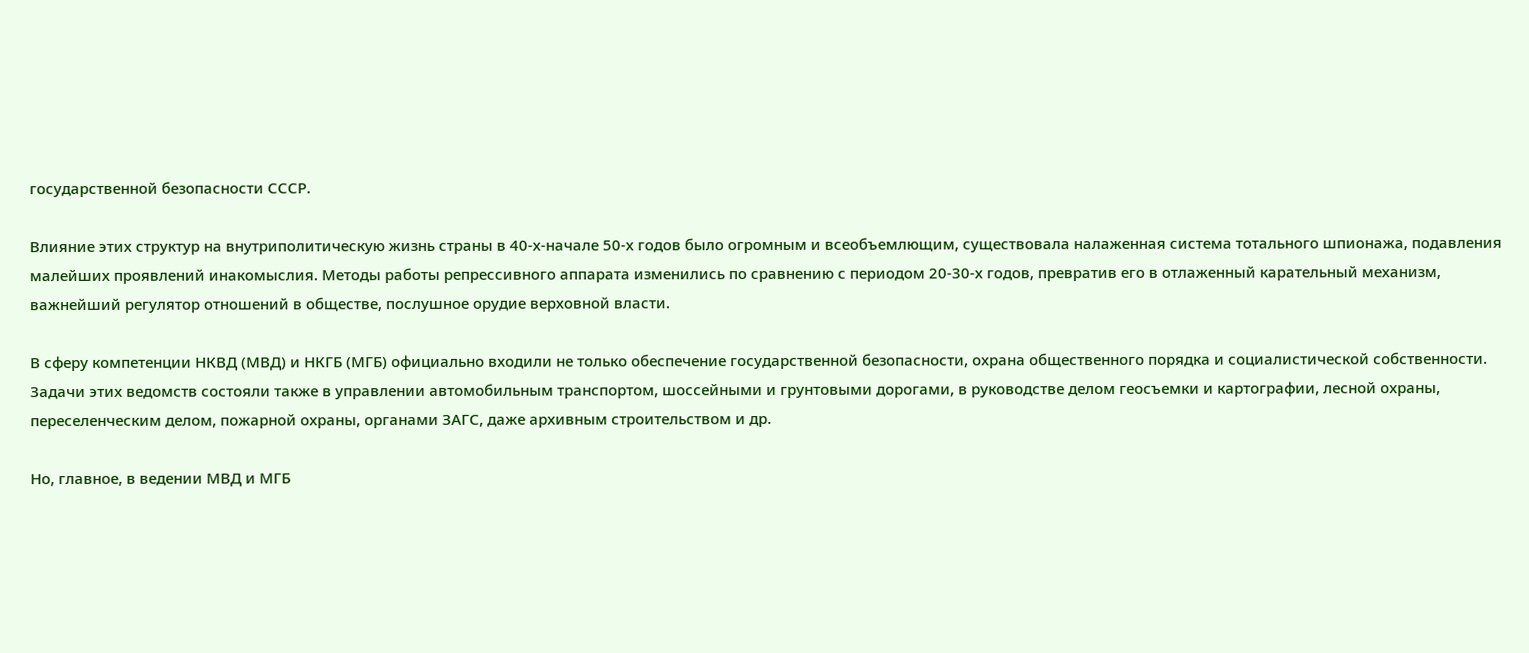государственной безопасности СССР.

Влияние этих структур на внутриполитическую жизнь страны в 40-х-начале 50-х годов было огромным и всеобъемлющим, существовала налаженная система тотального шпионажа, подавления малейших проявлений инакомыслия. Методы работы репрессивного аппарата изменились по сравнению с периодом 20-30-х годов, превратив его в отлаженный карательный механизм, важнейший регулятор отношений в обществе, послушное орудие верховной власти.

В сферу компетенции НКВД (МВД) и НКГБ (МГБ) официально входили не только обеспечение государственной безопасности, охрана общественного порядка и социалистической собственности. Задачи этих ведомств состояли также в управлении автомобильным транспортом, шоссейными и грунтовыми дорогами, в руководстве делом геосъемки и картографии, лесной охраны, переселенческим делом, пожарной охраны, органами ЗАГС, даже архивным строительством и др.

Но, главное, в ведении МВД и МГБ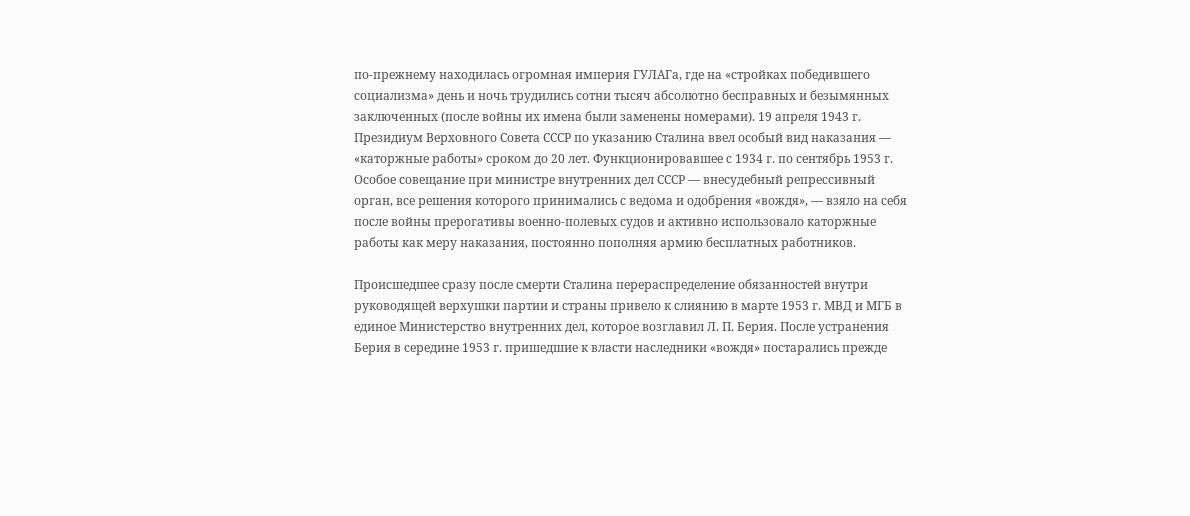по-прежнему находилась огромная империя ГУЛАГа, где на «стройках победившего социализма» день и ночь трудились сотни тысяч абсолютно бесправных и безымянных заключенных (после войны их имена были заменены номерами). 19 апреля 1943 г. Президиум Верховного Совета СССР по указанию Сталина ввел особый вид наказания — «каторжные работы» сроком до 20 лет. Функционировавшее с 1934 г. по сентябрь 1953 г. Особое совещание при министре внутренних дел СССР — внесудебный репрессивный орган, все решения которого принимались с ведома и одобрения «вождя», — взяло на себя после войны прерогативы военно-полевых судов и активно использовало каторжные работы как меру наказания, постоянно пополняя армию бесплатных работников.

Происшедшее сразу после смерти Сталина перераспределение обязанностей внутри руководящей верхушки партии и страны привело к слиянию в марте 1953 г. МВД и МГБ в единое Министерство внутренних дел, которое возглавил Л. П. Берия. После устранения Берия в середине 1953 г. пришедшие к власти наследники «вождя» постарались прежде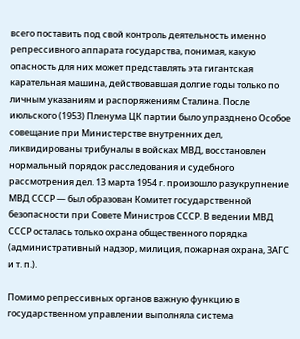всего поставить под свой контроль деятельность именно репрессивного аппарата государства, понимая, какую опасность для них может представлять эта гигантская карательная машина, действовавшая долгие годы только по личным указаниям и распоряжениям Сталина. После июльского (1953) Пленума ЦК партии было упразднено Особое совещание при Министерстве внутренних дел, ликвидированы трибуналы в войсках МВД, восстановлен нормальный порядок расследования и судебного рассмотрения дел. 13 марта 1954 г. произошло разукрупнение МВД СССР — был образован Комитет государственной безопасности при Совете Министров СССР. В ведении МВД СССР осталась только охрана общественного порядка (административный надзор, милиция, пожарная охрана, ЗАГС и т. п.).

Помимо репрессивных органов важную функцию в государственном управлении выполняла система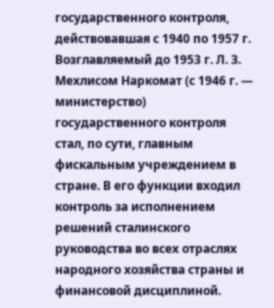государственного контроля, действовавшая с 1940 по 1957 г. Возглавляемый до 1953 г. Л. З. Мехлисом Наркомат (с 1946 г. — министерство) государственного контроля стал, по сути, главным фискальным учреждением в стране. В его функции входил контроль за исполнением решений сталинского руководства во всех отраслях народного хозяйства страны и финансовой дисциплиной.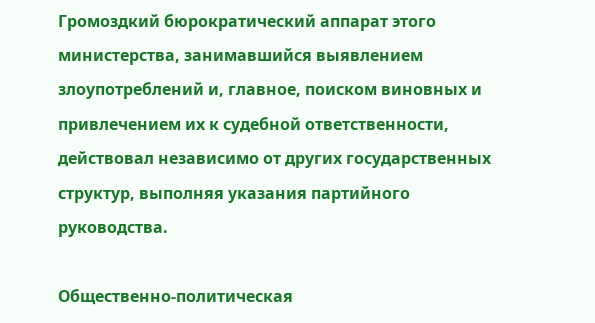Громоздкий бюрократический аппарат этого министерства, занимавшийся выявлением злоупотреблений и, главное, поиском виновных и привлечением их к судебной ответственности, действовал независимо от других государственных структур, выполняя указания партийного руководства.

Общественно-политическая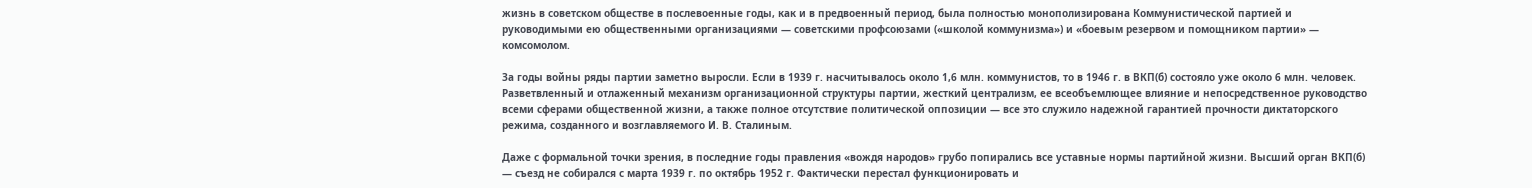жизнь в советском обществе в послевоенные годы, как и в предвоенный период, была полностью монополизирована Коммунистической партией и руководимыми ею общественными организациями — советскими профсоюзами («школой коммунизма») и «боевым резервом и помощником партии» — комсомолом.

За годы войны ряды партии заметно выросли. Если в 1939 г. насчитывалось около 1,6 млн. коммунистов, то в 1946 г. в ВКП(б) состояло уже около 6 млн. человек. Разветвленный и отлаженный механизм организационной структуры партии, жесткий централизм, ее всеобъемлющее влияние и непосредственное руководство всеми сферами общественной жизни, а также полное отсутствие политической оппозиции — все это служило надежной гарантией прочности диктаторского режима, созданного и возглавляемого И. В. Сталиным.

Даже с формальной точки зрения, в последние годы правления «вождя народов» грубо попирались все уставные нормы партийной жизни. Высший орган ВКП(б) — съезд не собирался с марта 1939 г. по октябрь 1952 г. Фактически перестал функционировать и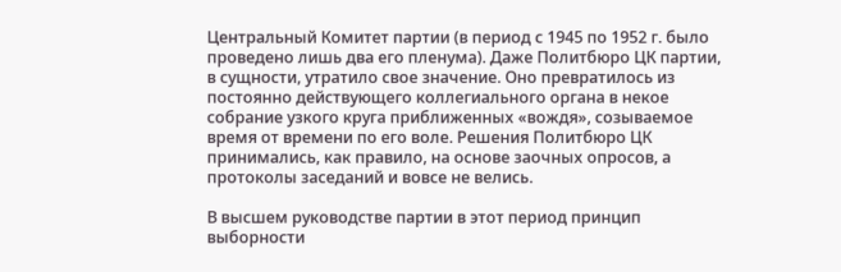Центральный Комитет партии (в период с 1945 по 1952 г. было проведено лишь два его пленума). Даже Политбюро ЦК партии, в сущности, утратило свое значение. Оно превратилось из постоянно действующего коллегиального органа в некое собрание узкого круга приближенных «вождя», созываемое время от времени по его воле. Решения Политбюро ЦК принимались, как правило, на основе заочных опросов, а протоколы заседаний и вовсе не велись.

В высшем руководстве партии в этот период принцип выборности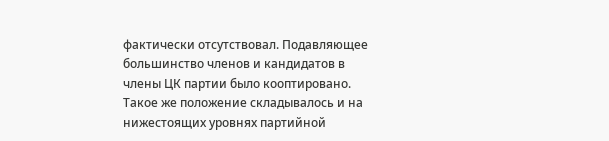фактически отсутствовал. Подавляющее большинство членов и кандидатов в члены ЦК партии было кооптировано. Такое же положение складывалось и на нижестоящих уровнях партийной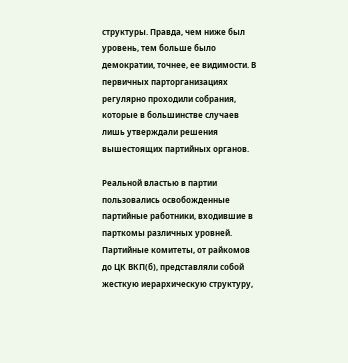структуры. Правда, чем ниже был уровень, тем больше было демократии, точнее, ее видимости. В первичных парторганизациях регулярно проходили собрания, которые в большинстве случаев лишь утверждали решения вышестоящих партийных органов.

Реальной властью в партии пользовались освобожденные партийные работники, входившие в парткомы различных уровней. Партийные комитеты, от райкомов до ЦК ВКП(б), представляли собой жесткую иерархическую структуру,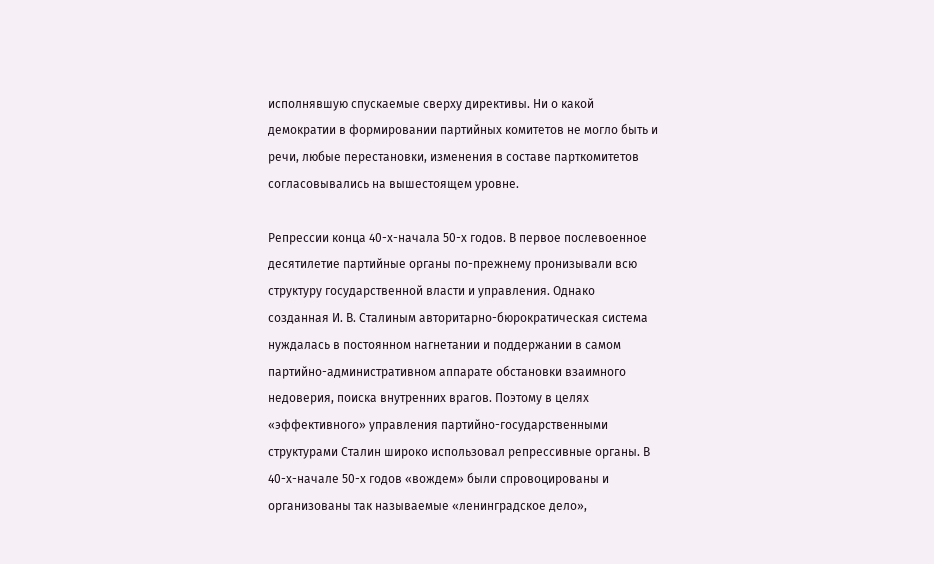исполнявшую спускаемые сверху директивы. Ни о какой демократии в формировании партийных комитетов не могло быть и речи, любые перестановки, изменения в составе парткомитетов согласовывались на вышестоящем уровне.

Репрессии конца 40-х-начала 50-х годов. В первое послевоенное десятилетие партийные органы по-прежнему пронизывали всю структуру государственной власти и управления. Однако созданная И. В. Сталиным авторитарно-бюрократическая система нуждалась в постоянном нагнетании и поддержании в самом партийно-административном аппарате обстановки взаимного недоверия, поиска внутренних врагов. Поэтому в целях «эффективного» управления партийно-государственными структурами Сталин широко использовал репрессивные органы. В 40-х-начале 50-х годов «вождем» были спровоцированы и организованы так называемые «ленинградское дело»,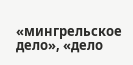«мингрельское дело», «дело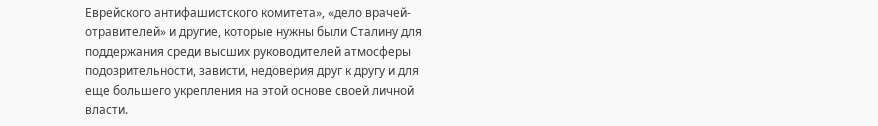Еврейского антифашистского комитета», «дело врачей-отравителей» и другие, которые нужны были Сталину для поддержания среди высших руководителей атмосферы подозрительности, зависти, недоверия друг к другу и для еще большего укрепления на этой основе своей личной власти.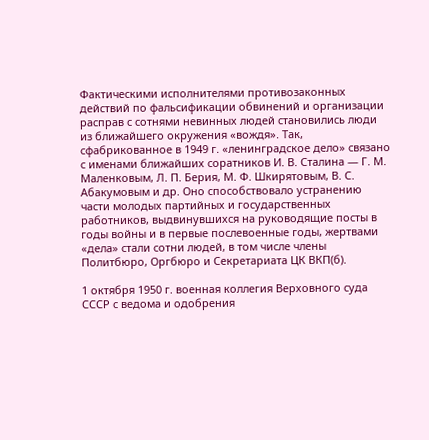Фактическими исполнителями противозаконных действий по фальсификации обвинений и организации расправ с сотнями невинных людей становились люди из ближайшего окружения «вождя». Так, сфабрикованное в 1949 г. «ленинградское дело» связано с именами ближайших соратников И. В. Сталина — Г. М. Маленковым, Л. П. Берия, М. Ф. Шкирятовым, В. С. Абакумовым и др. Оно способствовало устранению части молодых партийных и государственных работников, выдвинувшихся на руководящие посты в годы войны и в первые послевоенные годы, жертвами «дела» стали сотни людей, в том числе члены Политбюро, Оргбюро и Секретариата ЦК ВКП(б).

1 октября 1950 г. военная коллегия Верховного суда СССР с ведома и одобрения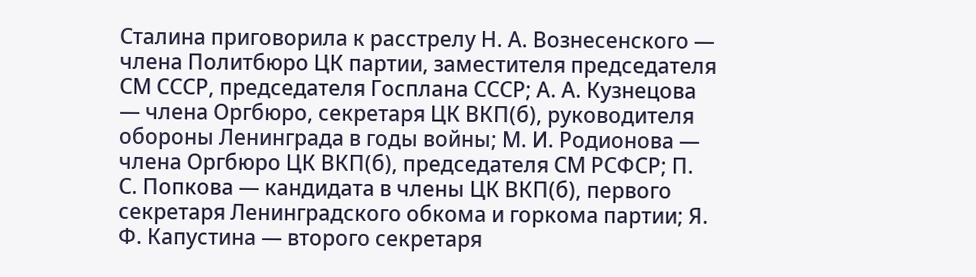Сталина приговорила к расстрелу Н. А. Вознесенского — члена Политбюро ЦК партии, заместителя председателя СМ СССР, председателя Госплана СССР; А. А. Кузнецова — члена Оргбюро, секретаря ЦК ВКП(б), руководителя обороны Ленинграда в годы войны; М. И. Родионова — члена Оргбюро ЦК ВКП(б), председателя СМ РСФСР; П. С. Попкова — кандидата в члены ЦК ВКП(б), первого секретаря Ленинградского обкома и горкома партии; Я. Ф. Капустина — второго секретаря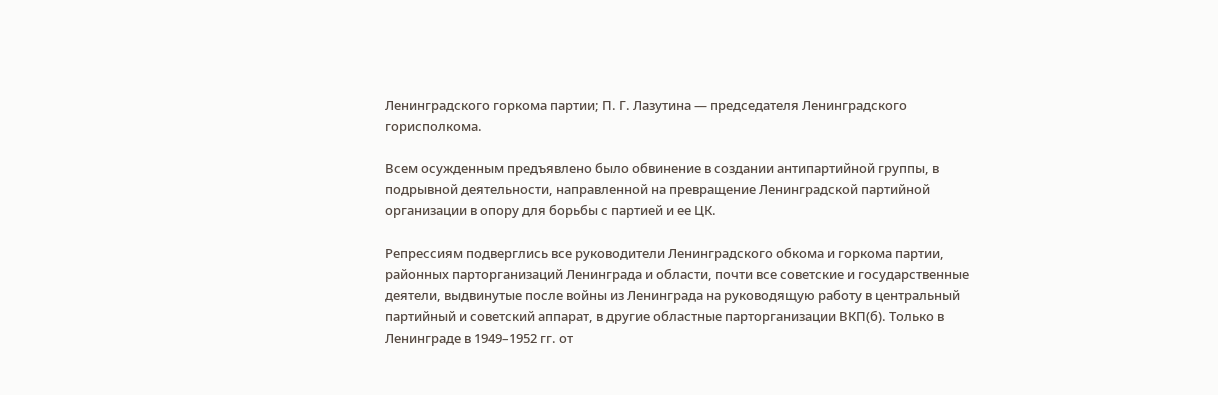Ленинградского горкома партии; П. Г. Лазутина — председателя Ленинградского горисполкома.

Всем осужденным предъявлено было обвинение в создании антипартийной группы, в подрывной деятельности, направленной на превращение Ленинградской партийной организации в опору для борьбы с партией и ее ЦК.

Репрессиям подверглись все руководители Ленинградского обкома и горкома партии, районных парторганизаций Ленинграда и области, почти все советские и государственные деятели, выдвинутые после войны из Ленинграда на руководящую работу в центральный партийный и советский аппарат, в другие областные парторганизации ВКП(б). Только в Ленинграде в 1949–1952 гг. от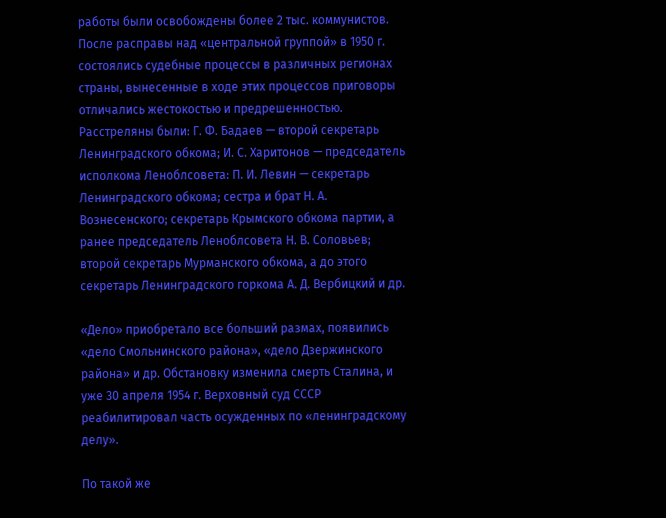работы были освобождены более 2 тыс. коммунистов. После расправы над «центральной группой» в 1950 г. состоялись судебные процессы в различных регионах страны, вынесенные в ходе этих процессов приговоры отличались жестокостью и предрешенностью. Расстреляны были: Г. Ф. Бадаев — второй секретарь Ленинградского обкома; И. С. Харитонов — председатель исполкома Леноблсовета: П. И. Левин — секретарь Ленинградского обкома; сестра и брат Н. А. Вознесенского; секретарь Крымского обкома партии, а ранее председатель Леноблсовета Н. В. Соловьев; второй секретарь Мурманского обкома, а до этого секретарь Ленинградского горкома А. Д. Вербицкий и др.

«Дело» приобретало все больший размах, появились «дело Смольнинского района», «дело Дзержинского района» и др. Обстановку изменила смерть Сталина, и уже 30 апреля 1954 г. Верховный суд СССР реабилитировал часть осужденных по «ленинградскому делу».

По такой же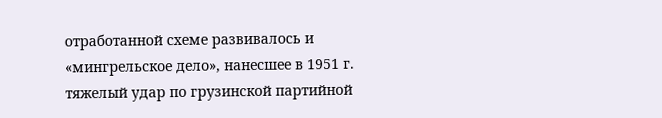отработанной схеме развивалось и «мингрельское дело», нанесшее в 1951 г. тяжелый удар по грузинской партийной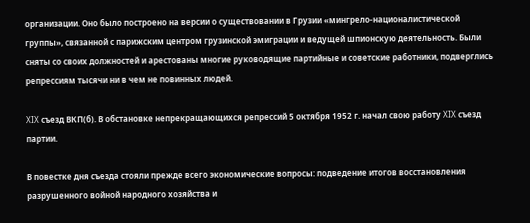организации. Оно было построено на версии о существовании в Грузии «мингрело-националистической группы», связанной с парижским центром грузинской эмиграции и ведущей шпионскую деятельность. Были сняты со своих должностей и арестованы многие руководящие партийные и советские работники, подверглись репрессиям тысячи ни в чем не повинных людей.

XIX съезд ВКП(б). В обстановке непрекращающихся репрессий 5 октября 1952 г. начал свою работу XIX съезд партии.

В повестке дня съезда стояли прежде всего экономические вопросы: подведение итогов восстановления разрушенного войной народного хозяйства и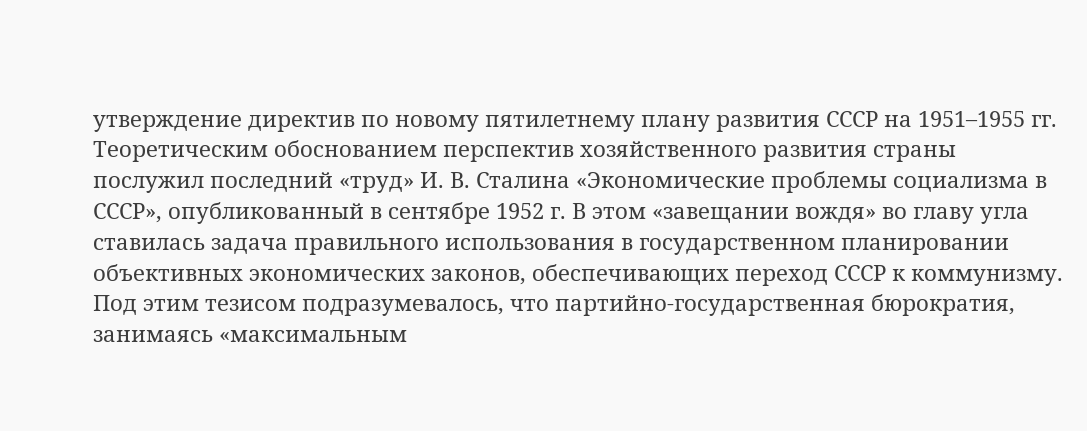утверждение директив по новому пятилетнему плану развития СССР на 1951–1955 гг. Теоретическим обоснованием перспектив хозяйственного развития страны послужил последний «труд» И. В. Сталина «Экономические проблемы социализма в СССР», опубликованный в сентябре 1952 г. В этом «завещании вождя» во главу угла ставилась задача правильного использования в государственном планировании объективных экономических законов, обеспечивающих переход СССР к коммунизму. Под этим тезисом подразумевалось, что партийно-государственная бюрократия, занимаясь «максимальным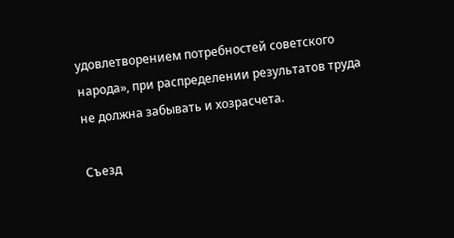удовлетворением потребностей советского народа», при распределении результатов труда не должна забывать и хозрасчета.

Съезд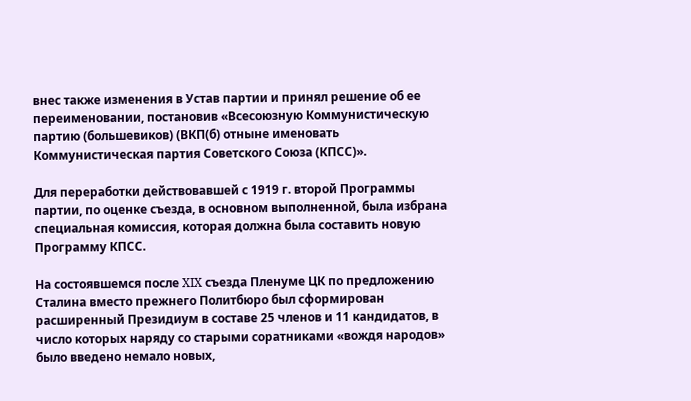внес также изменения в Устав партии и принял решение об ее переименовании, постановив «Всесоюзную Коммунистическую партию (большевиков) (ВКП(б) отныне именовать Коммунистическая партия Советского Союза (КПСС)».

Для переработки действовавшей с 1919 г. второй Программы партии, по оценке съезда, в основном выполненной, была избрана специальная комиссия, которая должна была составить новую Программу КПСС.

На состоявшемся после XIX съезда Пленуме ЦК по предложению Сталина вместо прежнего Политбюро был сформирован расширенный Президиум в составе 25 членов и 11 кандидатов, в число которых наряду со старыми соратниками «вождя народов» было введено немало новых,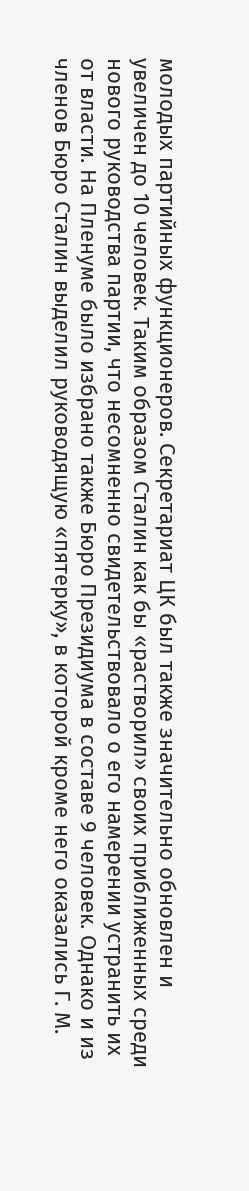молодых партийных функционеров. Секретариат ЦК был также значительно обновлен и увеличен до 10 человек. Таким образом Сталин как бы «растворил» своих приближенных среди нового руководства партии, что несомненно свидетельствовало о его намерении устранить их от власти. На Пленуме было избрано также Бюро Президиума в составе 9 человек. Однако и из членов Бюро Сталин выделил руководящую «пятерку», в которой кроме него оказались Г. М.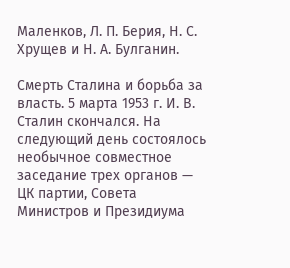Маленков, Л. П. Берия, Н. С. Хрущев и Н. А. Булганин.

Смерть Сталина и борьба за власть. 5 марта 1953 г. И. В. Сталин скончался. На следующий день состоялось необычное совместное заседание трех органов — ЦК партии, Совета Министров и Президиума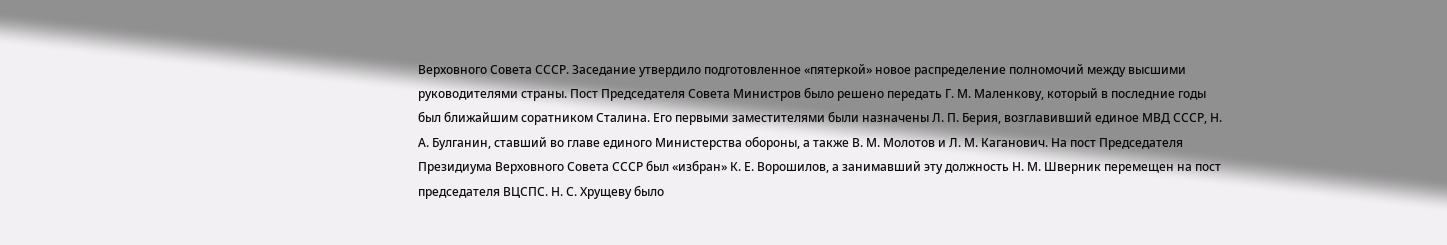Верховного Совета СССР. Заседание утвердило подготовленное «пятеркой» новое распределение полномочий между высшими руководителями страны. Пост Председателя Совета Министров было решено передать Г. М. Маленкову, который в последние годы был ближайшим соратником Сталина. Его первыми заместителями были назначены Л. П. Берия, возглавивший единое МВД СССР, Н. А. Булганин, ставший во главе единого Министерства обороны, а также В. М. Молотов и Л. М. Каганович. На пост Председателя Президиума Верховного Совета СССР был «избран» К. Е. Ворошилов, а занимавший эту должность Н. М. Шверник перемещен на пост председателя ВЦСПС. Н. С. Хрущеву было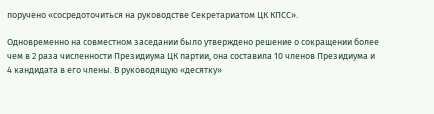поручено «сосредоточиться на руководстве Секретариатом ЦК КПСС».

Одновременно на совместном заседании было утверждено решение о сокращении более чем в 2 раза численности Президиума ЦК партии, она составила 10 членов Президиума и 4 кандидата в его члены. В руководящую «десятку»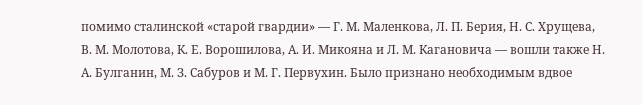помимо сталинской «старой гвардии» — Г. М. Маленкова, Л. П. Берия, Н. С. Хрущева, В. М. Молотова, К. Е. Ворошилова, А. И. Микояна и Л. М. Кагановича — вошли также Н. А. Булганин, М. З. Сабуров и М. Г. Первухин. Было признано необходимым вдвое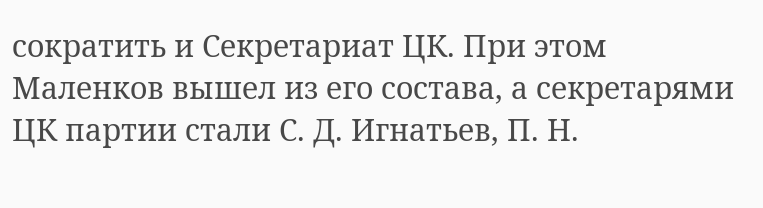сократить и Секретариат ЦК. При этом Маленков вышел из его состава, а секретарями ЦК партии стали С. Д. Игнатьев, П. Н.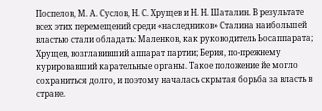Поспелов, М. А. Суслов, Н. С. Хрущев и Н. Н. Шаталин. В результате всех этих перемещений среди «наследников» Сталина наибольшей властью стали обладать: Маленков, как руководитель Ьосаппарата; Хрущев, возглавивший аппарат партии; Берия, по-прежнему курировавший карательные органы. Такое положение йе могло сохраниться долго, и поэтому началась скрытая борьба за власть в стране.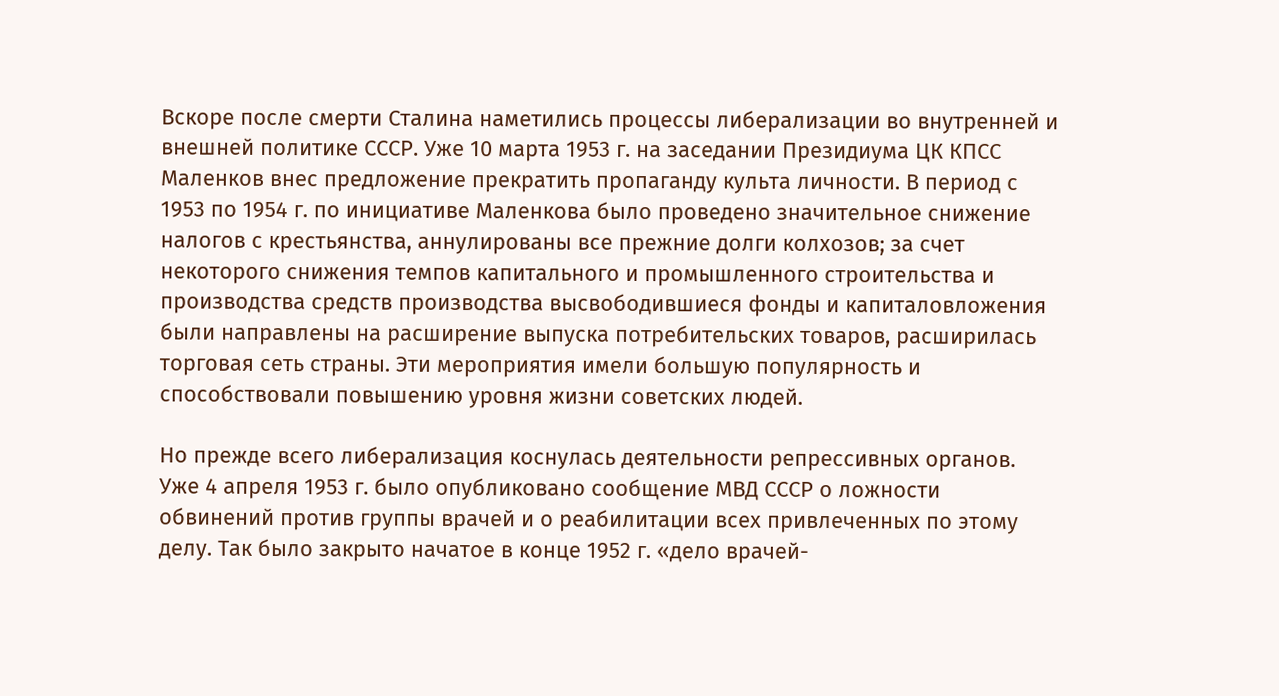Вскоре после смерти Сталина наметились процессы либерализации во внутренней и внешней политике СССР. Уже 10 марта 1953 г. на заседании Президиума ЦК КПСС Маленков внес предложение прекратить пропаганду культа личности. В период с 1953 по 1954 г. по инициативе Маленкова было проведено значительное снижение налогов с крестьянства, аннулированы все прежние долги колхозов; за счет некоторого снижения темпов капитального и промышленного строительства и производства средств производства высвободившиеся фонды и капиталовложения были направлены на расширение выпуска потребительских товаров, расширилась торговая сеть страны. Эти мероприятия имели большую популярность и способствовали повышению уровня жизни советских людей.

Но прежде всего либерализация коснулась деятельности репрессивных органов. Уже 4 апреля 1953 г. было опубликовано сообщение МВД СССР о ложности обвинений против группы врачей и о реабилитации всех привлеченных по этому делу. Так было закрыто начатое в конце 1952 г. «дело врачей-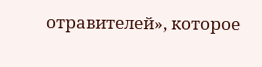отравителей», которое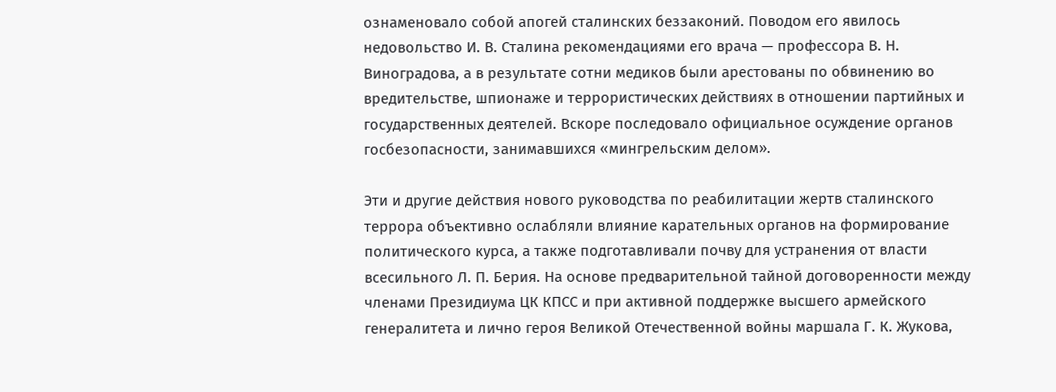ознаменовало собой апогей сталинских беззаконий. Поводом его явилось недовольство И. В. Сталина рекомендациями его врача — профессора В. Н. Виноградова, а в результате сотни медиков были арестованы по обвинению во вредительстве, шпионаже и террористических действиях в отношении партийных и государственных деятелей. Вскоре последовало официальное осуждение органов госбезопасности, занимавшихся «мингрельским делом».

Эти и другие действия нового руководства по реабилитации жертв сталинского террора объективно ослабляли влияние карательных органов на формирование политического курса, а также подготавливали почву для устранения от власти всесильного Л. П. Берия. На основе предварительной тайной договоренности между членами Президиума ЦК КПСС и при активной поддержке высшего армейского генералитета и лично героя Великой Отечественной войны маршала Г. К. Жукова,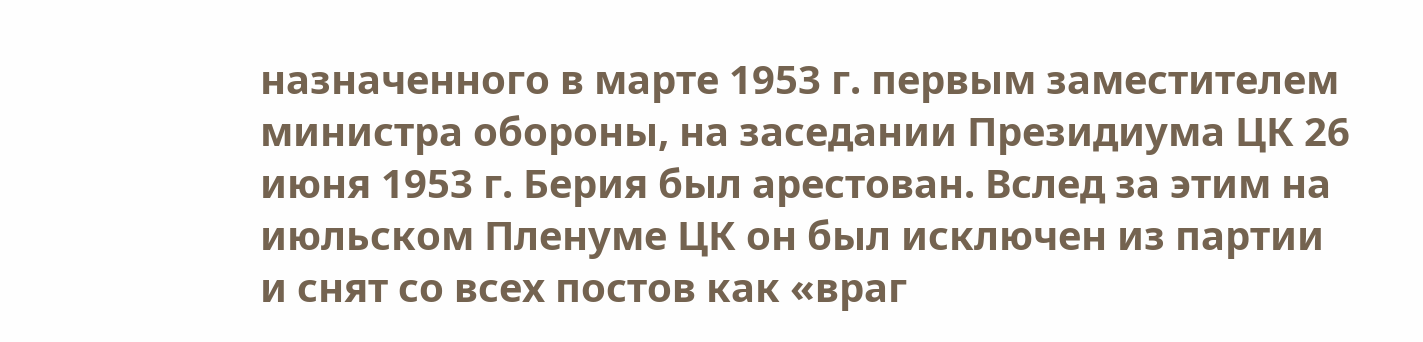назначенного в марте 1953 г. первым заместителем министра обороны, на заседании Президиума ЦК 26 июня 1953 г. Берия был арестован. Вслед за этим на июльском Пленуме ЦК он был исключен из партии и снят со всех постов как «враг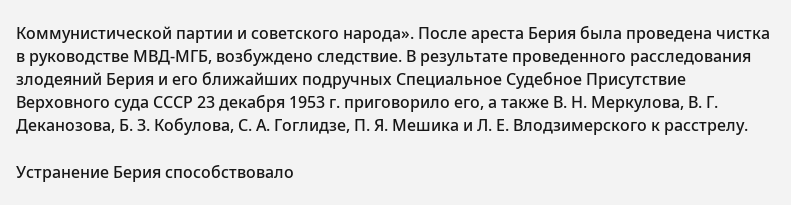Коммунистической партии и советского народа». После ареста Берия была проведена чистка в руководстве МВД-МГБ, возбуждено следствие. В результате проведенного расследования злодеяний Берия и его ближайших подручных Специальное Судебное Присутствие Верховного суда СССР 23 декабря 1953 г. приговорило его, а также В. Н. Меркулова, В. Г. Деканозова, Б. З. Кобулова, С. А. Гоглидзе, П. Я. Мешика и Л. Е. Влодзимерского к расстрелу.

Устранение Берия способствовало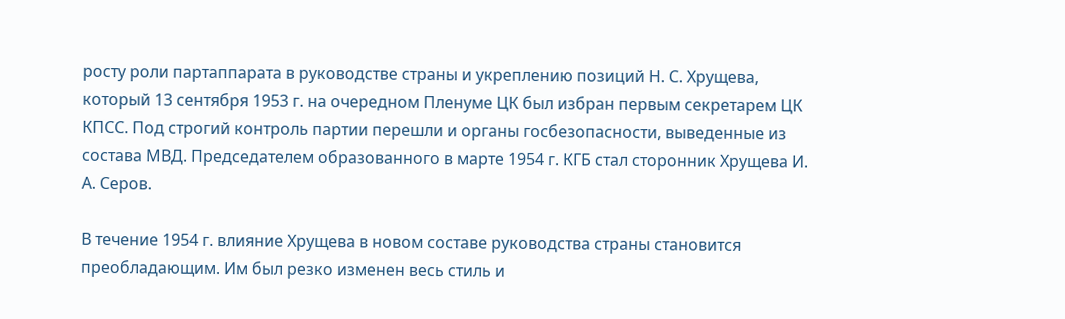росту роли партаппарата в руководстве страны и укреплению позиций Н. С. Хрущева, который 13 сентября 1953 г. на очередном Пленуме ЦК был избран первым секретарем ЦК КПСС. Под строгий контроль партии перешли и органы госбезопасности, выведенные из состава МВД. Председателем образованного в марте 1954 г. КГБ стал сторонник Хрущева И. А. Серов.

В течение 1954 г. влияние Хрущева в новом составе руководства страны становится преобладающим. Им был резко изменен весь стиль и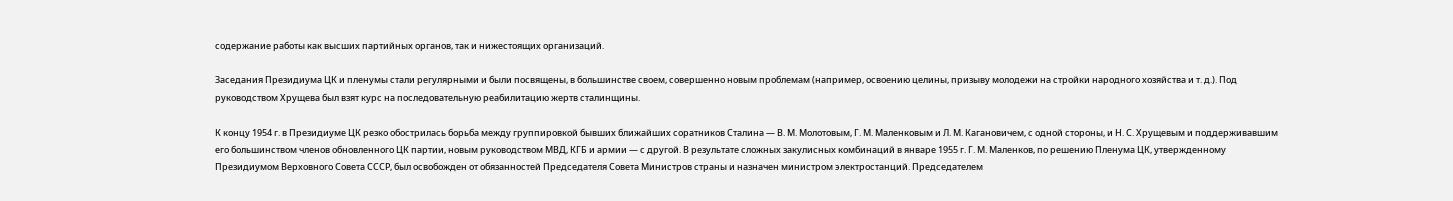содержание работы как высших партийных органов, так и нижестоящих организаций.

Заседания Президиума ЦК и пленумы стали регулярными и были посвящены, в большинстве своем, совершенно новым проблемам (например, освоению целины, призыву молодежи на стройки народного хозяйства и т. д.). Под руководством Хрущева был взят курс на последовательную реабилитацию жертв сталинщины.

К концу 1954 г. в Президиуме ЦК резко обострилась борьба между группировкой бывших ближайших соратников Сталина — В. М. Молотовым, Г. М. Маленковым и Л. М. Кагановичем, с одной стороны, и Н. С. Хрущевым и поддерживавшим его большинством членов обновленного ЦК партии, новым руководством МВД, КГБ и армии — с другой. В результате сложных закулисных комбинаций в январе 1955 г. Г. М. Маленков, по решению Пленума ЦК, утвержденному Президиумом Верховного Совета СССР, был освобожден от обязанностей Председателя Совета Министров страны и назначен министром электростанций. Председателем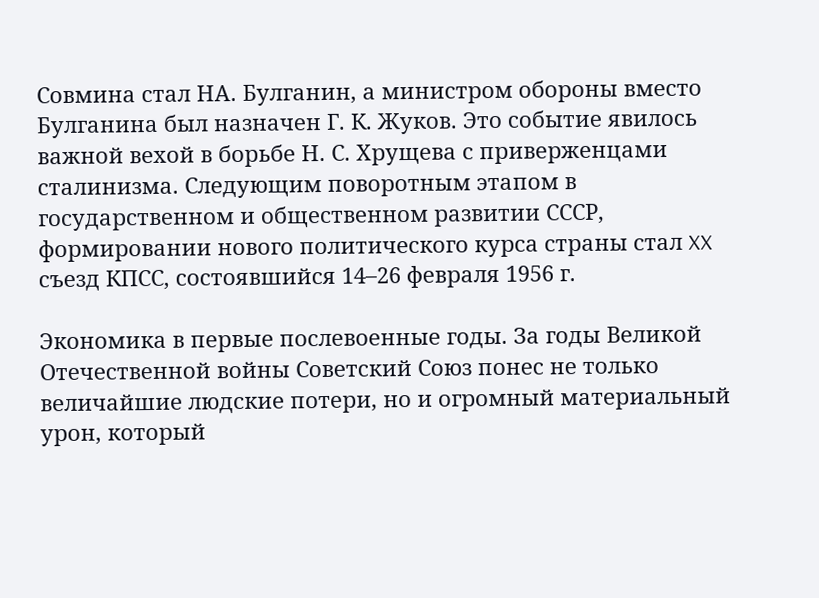Совмина стал НА. Булганин, а министром обороны вместо Булганина был назначен Г. К. Жуков. Это событие явилось важной вехой в борьбе Н. С. Хрущева с приверженцами сталинизма. Следующим поворотным этапом в государственном и общественном развитии СССР, формировании нового политического курса страны стал XX съезд КПСС, состоявшийся 14–26 февраля 1956 г.

Экономика в первые послевоенные годы. За годы Великой Отечественной войны Советский Союз понес не только величайшие людские потери, но и огромный материальный урон, который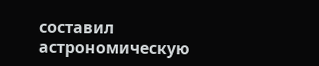составил астрономическую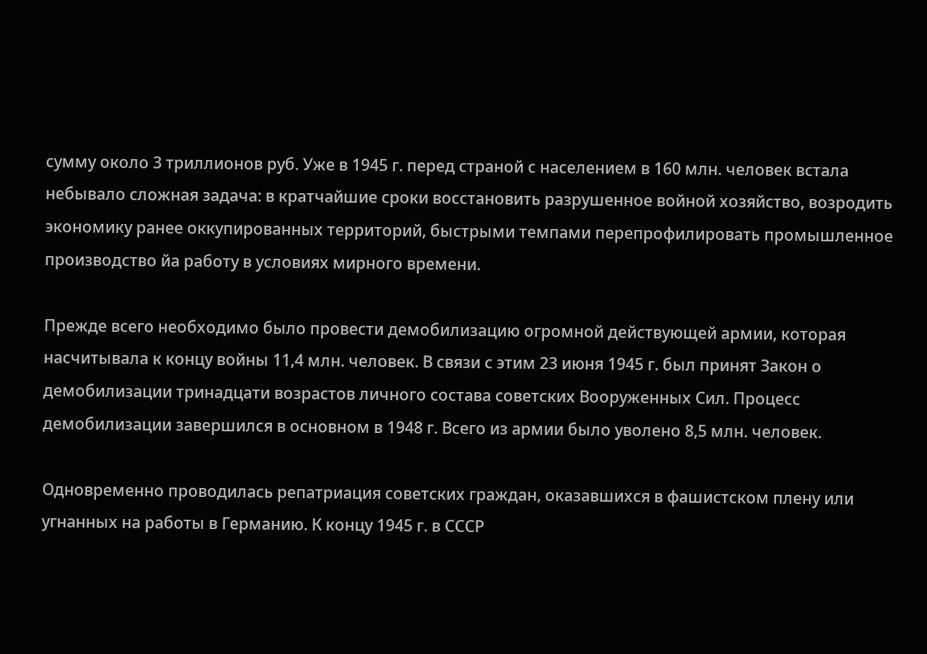сумму около 3 триллионов руб. Уже в 1945 г. перед страной с населением в 160 млн. человек встала небывало сложная задача: в кратчайшие сроки восстановить разрушенное войной хозяйство, возродить экономику ранее оккупированных территорий, быстрыми темпами перепрофилировать промышленное производство йа работу в условиях мирного времени.

Прежде всего необходимо было провести демобилизацию огромной действующей армии, которая насчитывала к концу войны 11,4 млн. человек. В связи с этим 23 июня 1945 г. был принят Закон о демобилизации тринадцати возрастов личного состава советских Вооруженных Сил. Процесс демобилизации завершился в основном в 1948 г. Всего из армии было уволено 8,5 млн. человек.

Одновременно проводилась репатриация советских граждан, оказавшихся в фашистском плену или угнанных на работы в Германию. К концу 1945 г. в СССР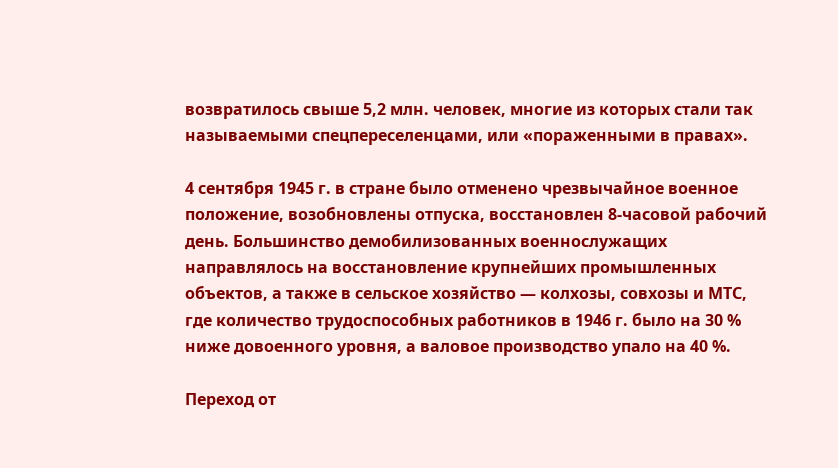возвратилось свыше 5,2 млн. человек, многие из которых стали так называемыми спецпереселенцами, или «пораженными в правах».

4 сентября 1945 г. в стране было отменено чрезвычайное военное положение, возобновлены отпуска, восстановлен 8-часовой рабочий день. Большинство демобилизованных военнослужащих направлялось на восстановление крупнейших промышленных объектов, а также в сельское хозяйство — колхозы, совхозы и МТС, где количество трудоспособных работников в 1946 г. было на 30 % ниже довоенного уровня, а валовое производство упало на 40 %.

Переход от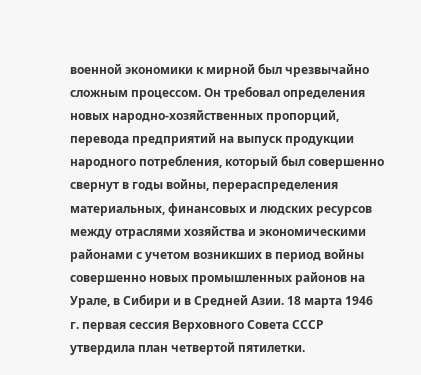военной экономики к мирной был чрезвычайно сложным процессом. Он требовал определения новых народно-хозяйственных пропорций, перевода предприятий на выпуск продукции народного потребления, который был совершенно свернут в годы войны, перераспределения материальных, финансовых и людских ресурсов между отраслями хозяйства и экономическими районами с учетом возникших в период войны совершенно новых промышленных районов на Урале, в Сибири и в Средней Азии. 18 марта 1946 г. первая сессия Верховного Совета СССР утвердила план четвертой пятилетки.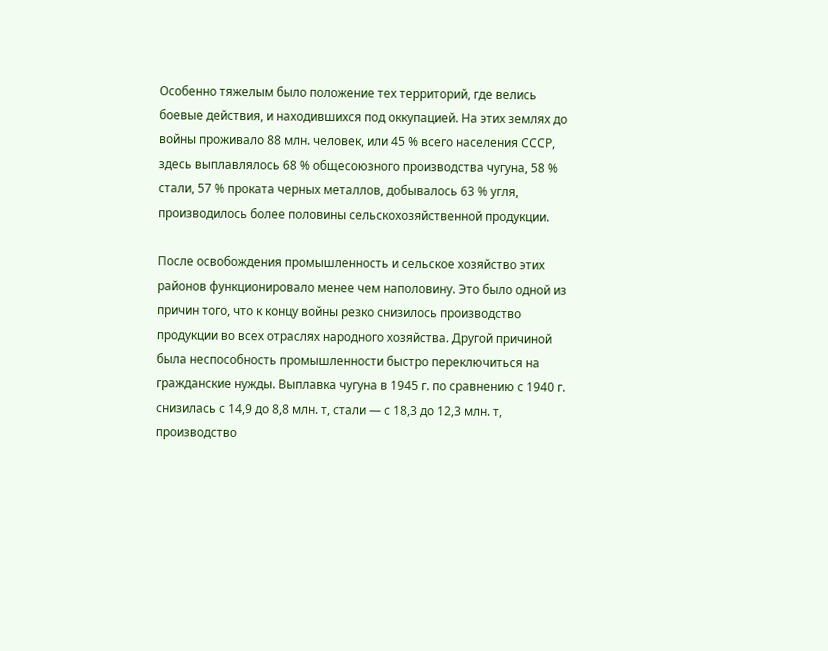Особенно тяжелым было положение тех территорий, где велись боевые действия, и находившихся под оккупацией. На этих землях до войны проживало 88 млн. человек, или 45 % всего населения СССР, здесь выплавлялось 68 % общесоюзного производства чугуна, 58 % стали, 57 % проката черных металлов, добывалось 63 % угля, производилось более половины сельскохозяйственной продукции.

После освобождения промышленность и сельское хозяйство этих районов функционировало менее чем наполовину. Это было одной из причин того, что к концу войны резко снизилось производство продукции во всех отраслях народного хозяйства. Другой причиной была неспособность промышленности быстро переключиться на гражданские нужды. Выплавка чугуна в 1945 г. по сравнению с 1940 г. снизилась с 14,9 до 8,8 млн. т, стали — с 18,3 до 12,3 млн. т, производство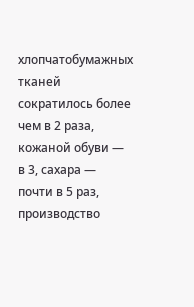хлопчатобумажных тканей сократилось более чем в 2 раза, кожаной обуви — в 3, сахара — почти в 5 раз, производство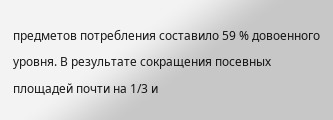предметов потребления составило 59 % довоенного уровня. В результате сокращения посевных площадей почти на 1/3 и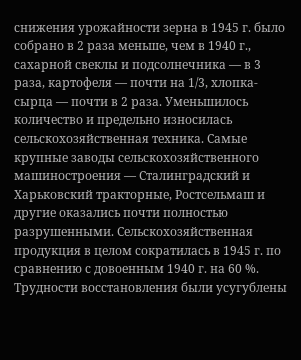снижения урожайности зерна в 1945 г. было собрано в 2 раза меньше, чем в 1940 г., сахарной свеклы и подсолнечника — в 3 раза, картофеля — почти на 1/3, хлопка-сырца — почти в 2 раза. Уменьшилось количество и предельно износилась сельскохозяйственная техника. Самые крупные заводы сельскохозяйственного машиностроения — Сталинградский и Харьковский тракторные, Ростсельмаш и другие оказались почти полностью разрушенными. Сельскохозяйственная продукция в целом сократилась в 1945 г. по сравнению с довоенным 1940 г. на 60 %. Трудности восстановления были усугублены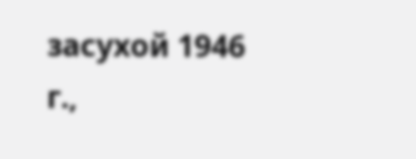засухой 1946 г.,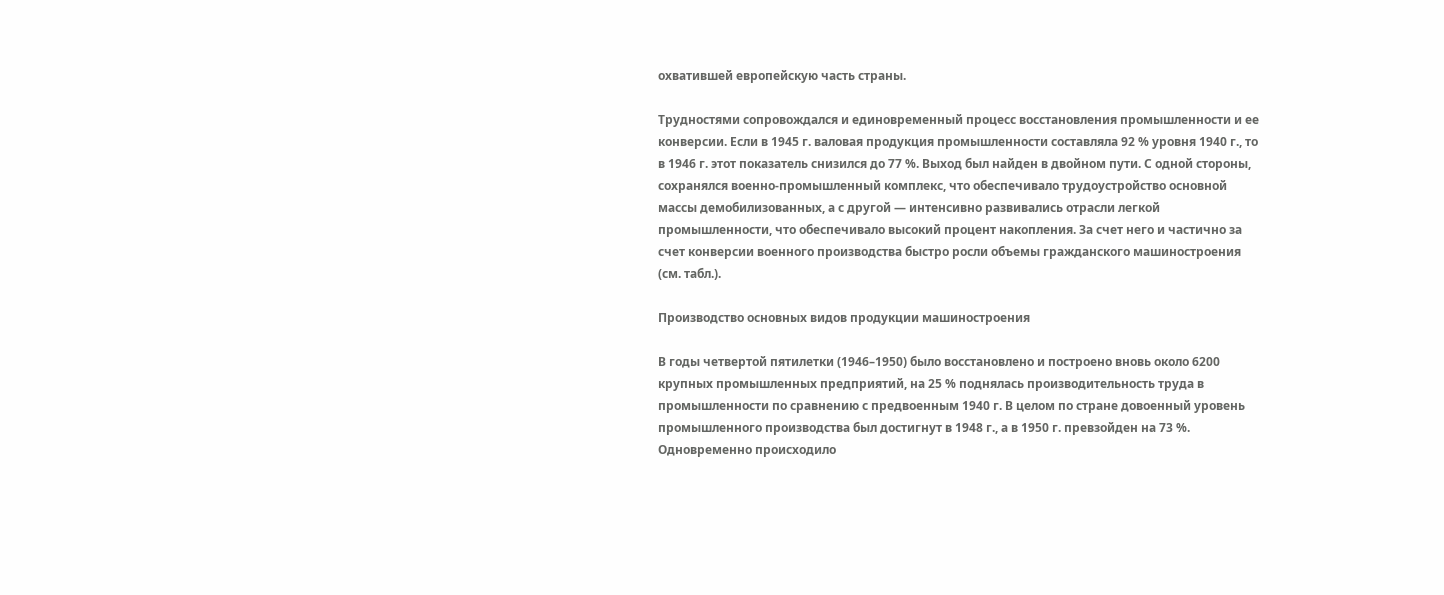охватившей европейскую часть страны.

Трудностями сопровождался и единовременный процесс восстановления промышленности и ее конверсии. Если в 1945 г. валовая продукция промышленности составляла 92 % уровня 1940 г., то в 1946 г. этот показатель снизился до 77 %. Выход был найден в двойном пути. С одной стороны, сохранялся военно-промышленный комплекс, что обеспечивало трудоустройство основной массы демобилизованных, а с другой — интенсивно развивались отрасли легкой промышленности, что обеспечивало высокий процент накопления. За счет него и частично за счет конверсии военного производства быстро росли объемы гражданского машиностроения (см. табл.).

Производство основных видов продукции машиностроения

В годы четвертой пятилетки (1946–1950) было восстановлено и построено вновь около 6200 крупных промышленных предприятий, на 25 % поднялась производительность труда в промышленности по сравнению с предвоенным 1940 г. В целом по стране довоенный уровень промышленного производства был достигнут в 1948 г., а в 1950 г. превзойден на 73 %. Одновременно происходило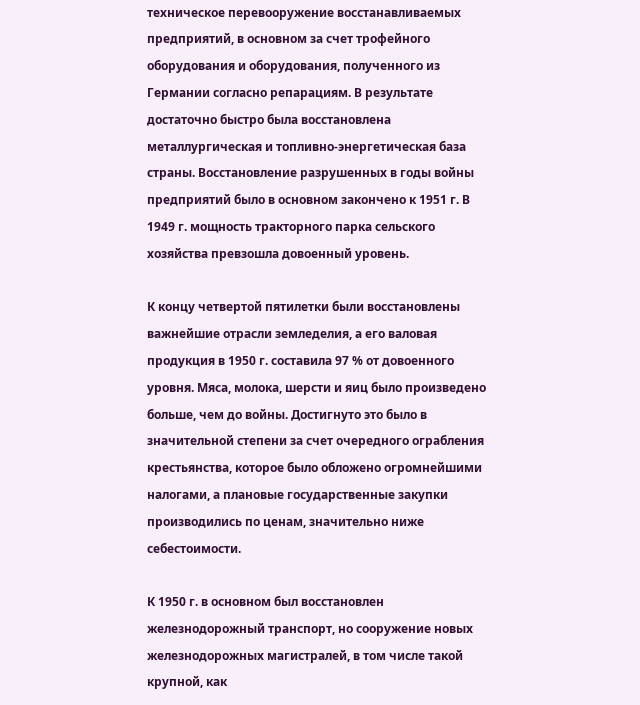техническое перевооружение восстанавливаемых предприятий, в основном за счет трофейного оборудования и оборудования, полученного из Германии согласно репарациям. В результате достаточно быстро была восстановлена металлургическая и топливно-энергетическая база страны. Восстановление разрушенных в годы войны предприятий было в основном закончено к 1951 г. В 1949 г. мощность тракторного парка сельского хозяйства превзошла довоенный уровень.

К концу четвертой пятилетки были восстановлены важнейшие отрасли земледелия, а его валовая продукция в 1950 г. составила 97 % от довоенного уровня. Мяса, молока, шерсти и яиц было произведено больше, чем до войны. Достигнуто это было в значительной степени за счет очередного ограбления крестьянства, которое было обложено огромнейшими налогами, а плановые государственные закупки производились по ценам, значительно ниже себестоимости.

К 1950 г. в основном был восстановлен железнодорожный транспорт, но сооружение новых железнодорожных магистралей, в том числе такой крупной, как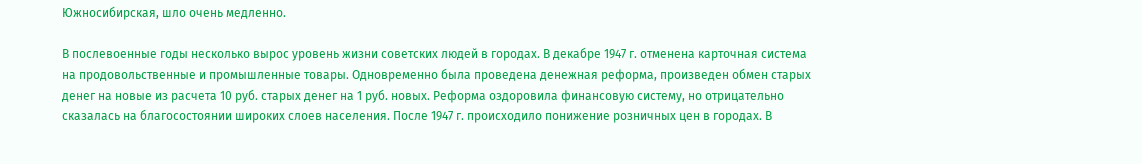Южносибирская, шло очень медленно.

В послевоенные годы несколько вырос уровень жизни советских людей в городах. В декабре 1947 г. отменена карточная система на продовольственные и промышленные товары. Одновременно была проведена денежная реформа, произведен обмен старых денег на новые из расчета 10 руб. старых денег на 1 руб. новых. Реформа оздоровила финансовую систему, но отрицательно сказалась на благосостоянии широких слоев населения. После 1947 г. происходило понижение розничных цен в городах. В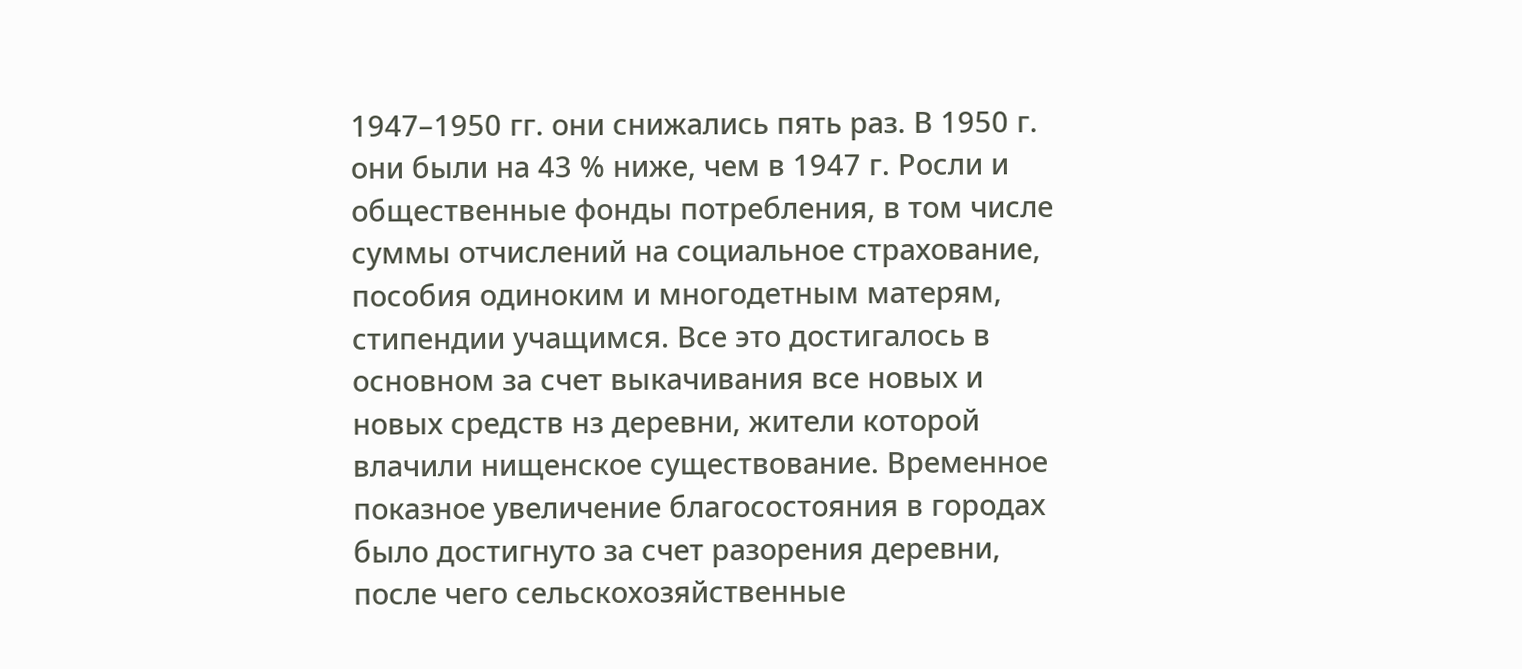1947–1950 гг. они снижались пять раз. В 1950 г. они были на 43 % ниже, чем в 1947 г. Росли и общественные фонды потребления, в том числе суммы отчислений на социальное страхование, пособия одиноким и многодетным матерям, стипендии учащимся. Все это достигалось в основном за счет выкачивания все новых и новых средств нз деревни, жители которой влачили нищенское существование. Временное показное увеличение благосостояния в городах было достигнуто за счет разорения деревни, после чего сельскохозяйственные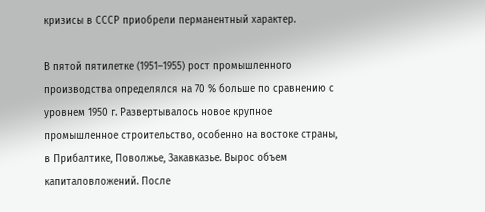кризисы в СССР приобрели перманентный характер.

В пятой пятилетке (1951–1955) рост промышленного производства определялся на 70 % больше по сравнению с уровнем 1950 г. Развертывалось новое крупное промышленное строительство, особенно на востоке страны, в Прибалтике, Поволжье, Закавказье. Вырос объем капиталовложений. После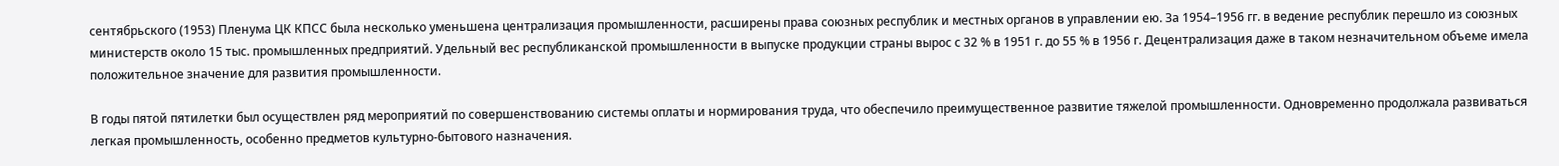сентябрьского (1953) Пленума ЦК КПСС была несколько уменьшена централизация промышленности, расширены права союзных республик и местных органов в управлении ею. За 1954–1956 гг. в ведение республик перешло из союзных министерств около 15 тыс. промышленных предприятий. Удельный вес республиканской промышленности в выпуске продукции страны вырос с 32 % в 1951 г. до 55 % в 1956 г. Децентрализация даже в таком незначительном объеме имела положительное значение для развития промышленности.

В годы пятой пятилетки был осуществлен ряд мероприятий по совершенствованию системы оплаты и нормирования труда, что обеспечило преимущественное развитие тяжелой промышленности. Одновременно продолжала развиваться легкая промышленность, особенно предметов культурно-бытового назначения.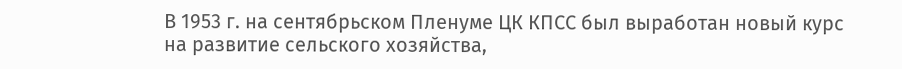В 1953 г. на сентябрьском Пленуме ЦК КПСС был выработан новый курс на развитие сельского хозяйства,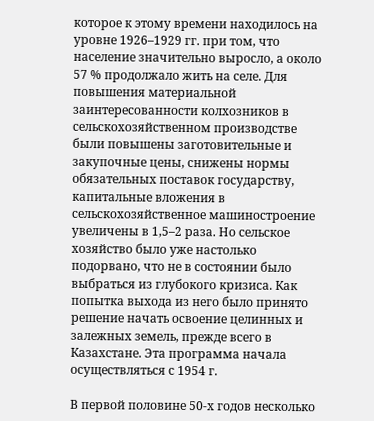которое к этому времени находилось на уровне 1926–1929 гг. при том, что население значительно выросло, а около 57 % продолжало жить на селе. Для повышения материальной заинтересованности колхозников в сельскохозяйственном производстве были повышены заготовительные и закупочные цены, снижены нормы обязательных поставок государству, капитальные вложения в сельскохозяйственное машиностроение увеличены в 1,5–2 раза. Но сельское хозяйство было уже настолько подорвано, что не в состоянии было выбраться из глубокого кризиса. Как попытка выхода из него было принято решение начать освоение целинных и залежных земель, прежде всего в Казахстане. Эта программа начала осуществляться с 1954 г.

В первой половине 50-х годов несколько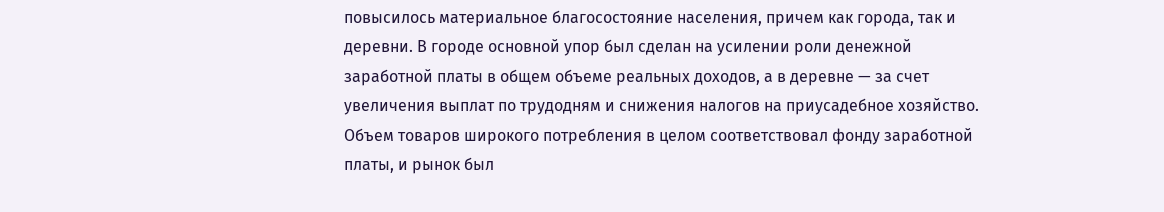повысилось материальное благосостояние населения, причем как города, так и деревни. В городе основной упор был сделан на усилении роли денежной заработной платы в общем объеме реальных доходов, а в деревне — за счет увеличения выплат по трудодням и снижения налогов на приусадебное хозяйство. Объем товаров широкого потребления в целом соответствовал фонду заработной платы, и рынок был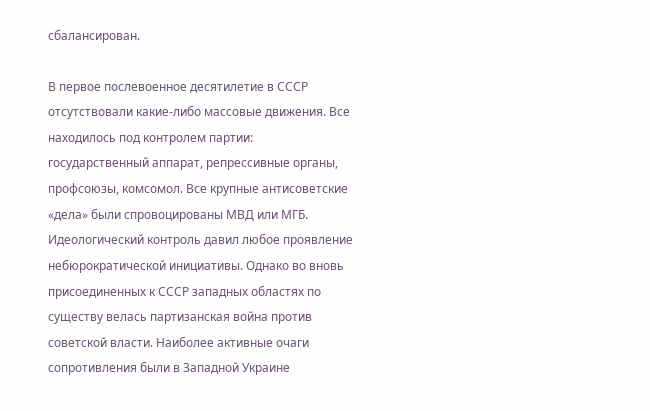сбалансирован.

В первое послевоенное десятилетие в СССР отсутствовали какие-либо массовые движения. Все находилось под контролем партии: государственный аппарат, репрессивные органы, профсоюзы, комсомол. Все крупные антисоветские «дела» были спровоцированы МВД или МГБ. Идеологический контроль давил любое проявление небюрократической инициативы. Однако во вновь присоединенных к СССР западных областях по существу велась партизанская война против советской власти. Наиболее активные очаги сопротивления были в Западной Украине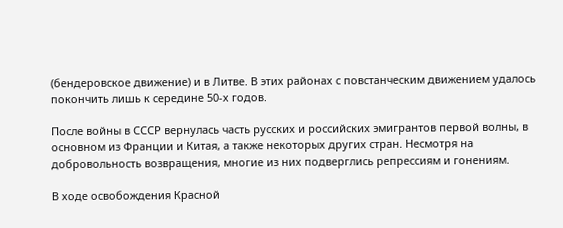(бендеровское движение) и в Литве. В этих районах с повстанческим движением удалось покончить лишь к середине 50-х годов.

После войны в СССР вернулась часть русских и российских эмигрантов первой волны, в основном из Франции и Китая, а также некоторых других стран. Несмотря на добровольность возвращения, многие из них подверглись репрессиям и гонениям.

В ходе освобождения Красной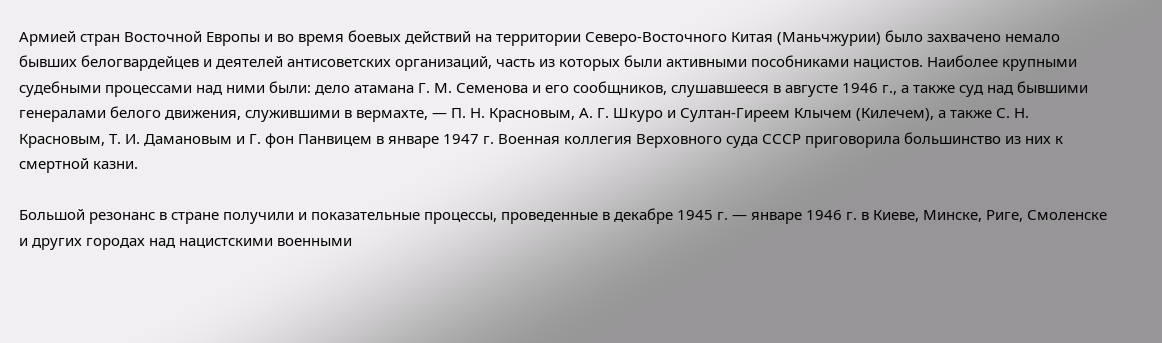Армией стран Восточной Европы и во время боевых действий на территории Северо-Восточного Китая (Маньчжурии) было захвачено немало бывших белогвардейцев и деятелей антисоветских организаций, часть из которых были активными пособниками нацистов. Наиболее крупными судебными процессами над ними были: дело атамана Г. М. Семенова и его сообщников, слушавшееся в августе 1946 г., а также суд над бывшими генералами белого движения, служившими в вермахте, — П. Н. Красновым, А. Г. Шкуро и Султан-Гиреем Клычем (Килечем), а также С. Н. Красновым, Т. И. Дамановым и Г. фон Панвицем в январе 1947 г. Военная коллегия Верховного суда СССР приговорила большинство из них к смертной казни.

Большой резонанс в стране получили и показательные процессы, проведенные в декабре 1945 г. — январе 1946 г. в Киеве, Минске, Риге, Смоленске и других городах над нацистскими военными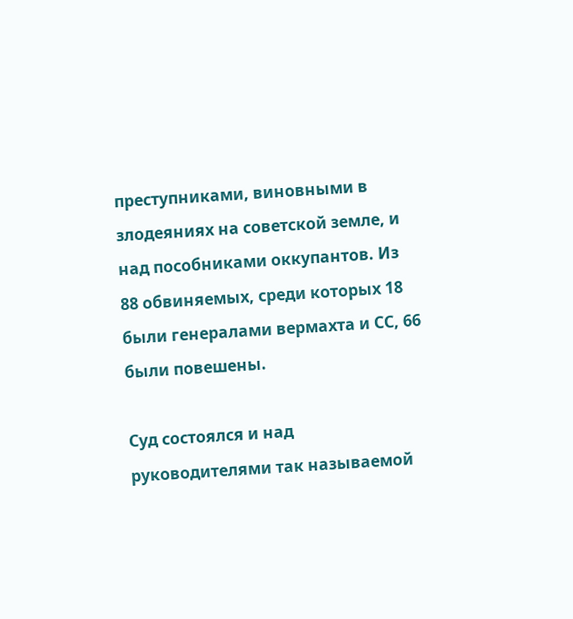преступниками, виновными в злодеяниях на советской земле, и над пособниками оккупантов. Из 88 обвиняемых, среди которых 18 были генералами вермахта и СС, 66 были повешены.

Суд состоялся и над руководителями так называемой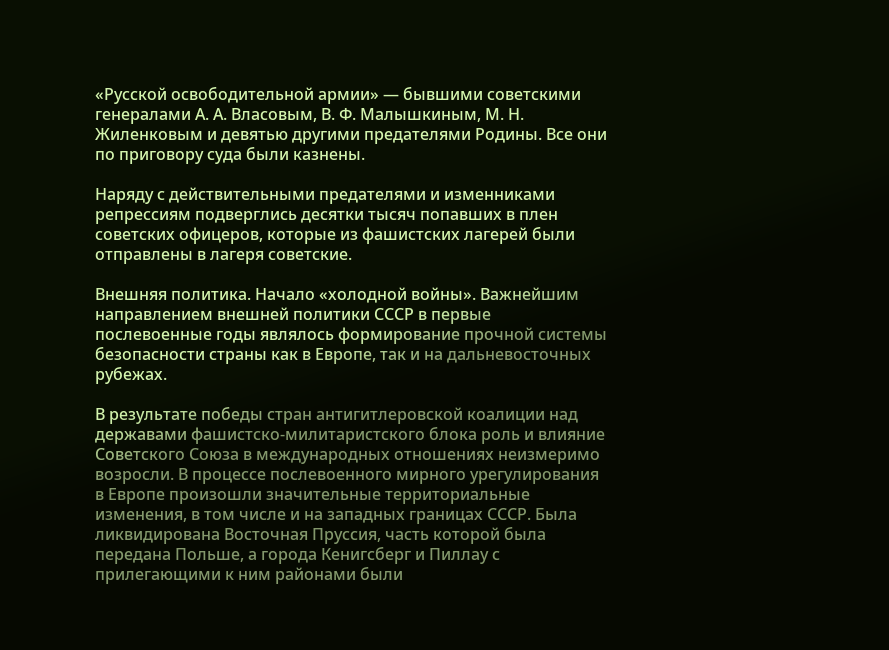«Русской освободительной армии» — бывшими советскими генералами А. А. Власовым, В. Ф. Малышкиным, М. Н. Жиленковым и девятью другими предателями Родины. Все они по приговору суда были казнены.

Наряду с действительными предателями и изменниками репрессиям подверглись десятки тысяч попавших в плен советских офицеров, которые из фашистских лагерей были отправлены в лагеря советские.

Внешняя политика. Начало «холодной войны». Важнейшим направлением внешней политики СССР в первые послевоенные годы являлось формирование прочной системы безопасности страны как в Европе, так и на дальневосточных рубежах.

В результате победы стран антигитлеровской коалиции над державами фашистско-милитаристского блока роль и влияние Советского Союза в международных отношениях неизмеримо возросли. В процессе послевоенного мирного урегулирования в Европе произошли значительные территориальные изменения, в том числе и на западных границах СССР. Была ликвидирована Восточная Пруссия, часть которой была передана Польше, а города Кенигсберг и Пиллау с прилегающими к ним районами были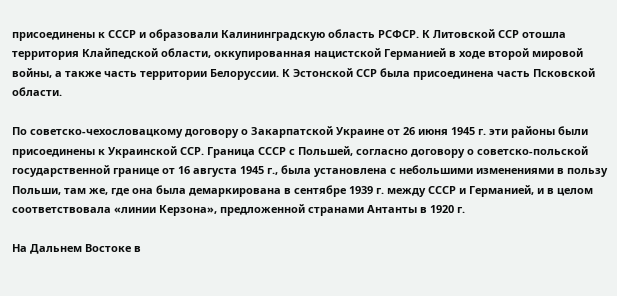присоединены к СССР и образовали Калининградскую область РСФСР. К Литовской ССР отошла территория Клайпедской области, оккупированная нацистской Германией в ходе второй мировой войны, а также часть территории Белоруссии. К Эстонской ССР была присоединена часть Псковской области.

По советско-чехословацкому договору о Закарпатской Украине от 26 июня 1945 г. эти районы были присоединены к Украинской ССР. Граница СССР с Польшей, согласно договору о советско-польской государственной границе от 16 августа 1945 г., была установлена с небольшими изменениями в пользу Польши, там же, где она была демаркирована в сентябре 1939 г. между СССР и Германией, и в целом соответствовала «линии Керзона», предложенной странами Антанты в 1920 г.

На Дальнем Востоке в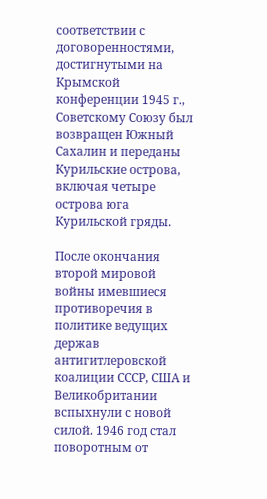соответствии с договоренностями, достигнутыми на Крымской конференции 1945 г., Советскому Союзу был возвращен Южный Сахалин и переданы Курильские острова, включая четыре острова юга Курильской гряды.

После окончания второй мировой войны имевшиеся противоречия в политике ведущих держав антигитлеровской коалиции СССР, США и Великобритании вспыхнули с новой силой. 1946 год стал поворотным от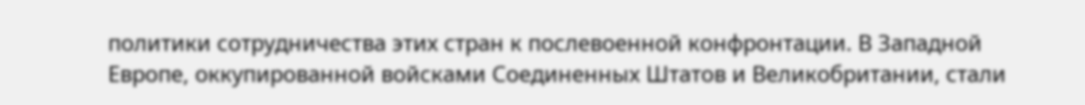политики сотрудничества этих стран к послевоенной конфронтации. В Западной Европе, оккупированной войсками Соединенных Штатов и Великобритании, стали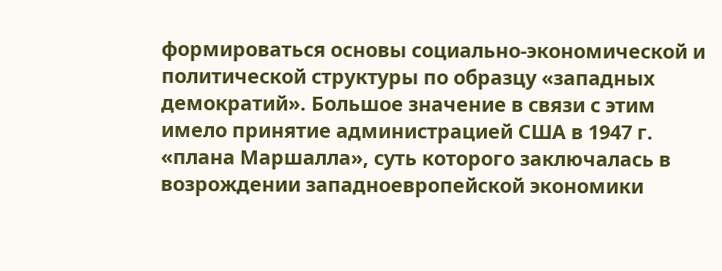формироваться основы социально-экономической и политической структуры по образцу «западных демократий». Большое значение в связи с этим имело принятие администрацией США в 1947 г. «плана Маршалла», суть которого заключалась в возрождении западноевропейской экономики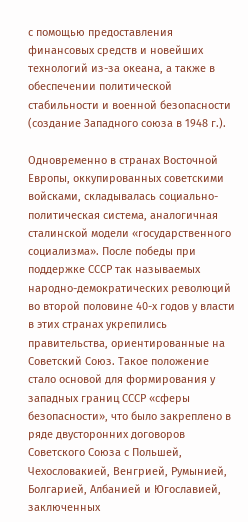с помощью предоставления финансовых средств и новейших технологий из-за океана, а также в обеспечении политической стабильности и военной безопасности (создание Западного союза в 1948 г.).

Одновременно в странах Восточной Европы, оккупированных советскими войсками, складывалась социально-политическая система, аналогичная сталинской модели «государственного социализма». После победы при поддержке СССР так называемых народно-демократических революций во второй половине 40-х годов у власти в этих странах укрепились правительства, ориентированные на Советский Союз. Такое положение стало основой для формирования у западных границ СССР «сферы безопасности», что было закреплено в ряде двусторонних договоров Советского Союза с Польшей, Чехословакией, Венгрией, Румынией, Болгарией, Албанией и Югославией, заключенных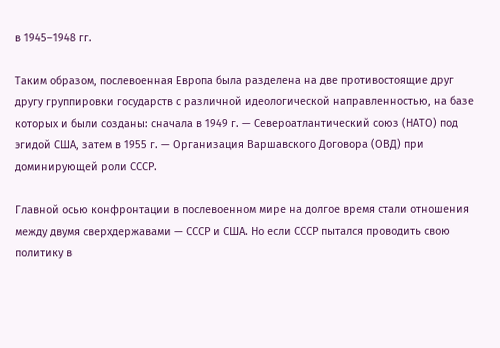в 1945–1948 гг.

Таким образом, послевоенная Европа была разделена на две противостоящие друг другу группировки государств с различной идеологической направленностью, на базе которых и были созданы: сначала в 1949 г. — Североатлантический союз (НАТО) под эгидой США, затем в 1955 г. — Организация Варшавского Договора (ОВД) при доминирующей роли СССР.

Главной осью конфронтации в послевоенном мире на долгое время стали отношения между двумя сверхдержавами — СССР и США. Но если СССР пытался проводить свою политику в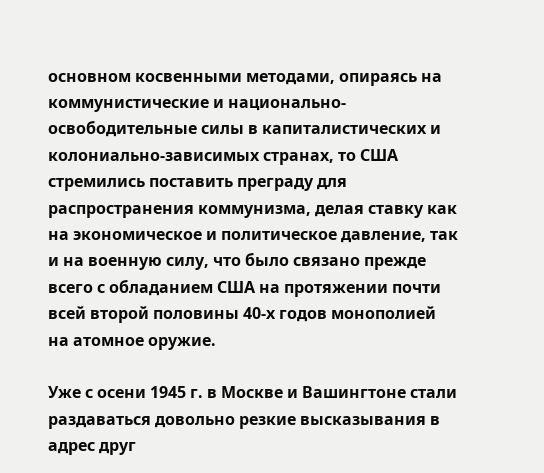основном косвенными методами, опираясь на коммунистические и национально-освободительные силы в капиталистических и колониально-зависимых странах, то США стремились поставить преграду для распространения коммунизма, делая ставку как на экономическое и политическое давление, так и на военную силу, что было связано прежде всего с обладанием США на протяжении почти всей второй половины 40-х годов монополией на атомное оружие.

Уже с осени 1945 г. в Москве и Вашингтоне стали раздаваться довольно резкие высказывания в адрес друг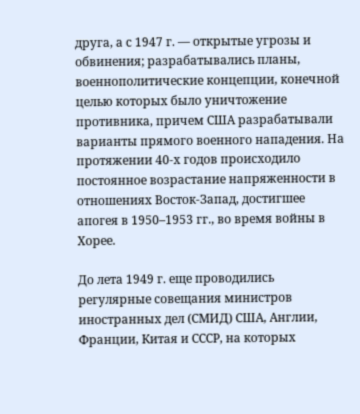друга, а с 1947 г. — открытые угрозы и обвинения; разрабатывались планы, военнополитические концепции, конечной целью которых было уничтожение противника, причем США разрабатывали варианты прямого военного нападения. На протяжении 40-х годов происходило постоянное возрастание напряженности в отношениях Восток-Запад, достигшее апогея в 1950–1953 гг., во время войны в Хорее.

До лета 1949 г. еще проводились регулярные совещания министров иностранных дел (СМИД) США, Англии, Франции, Китая и СССР, на которых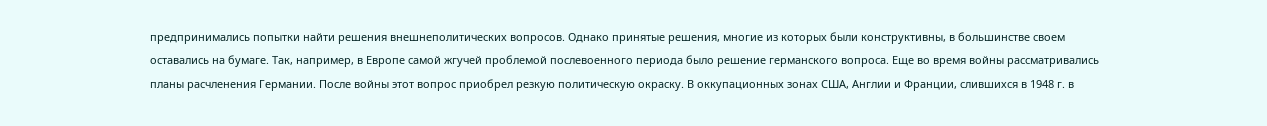предпринимались попытки найти решения внешнеполитических вопросов. Однако принятые решения, многие из которых были конструктивны, в большинстве своем оставались на бумаге. Так, например, в Европе самой жгучей проблемой послевоенного периода было решение германского вопроса. Еще во время войны рассматривались планы расчленения Германии. После войны этот вопрос приобрел резкую политическую окраску. В оккупационных зонах США, Англии и Франции, слившихся в 1948 г. в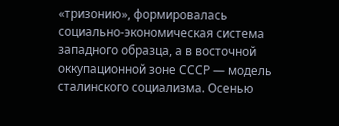«тризонию», формировалась социально-экономическая система западного образца, а в восточной оккупационной зоне СССР — модель сталинского социализма. Осенью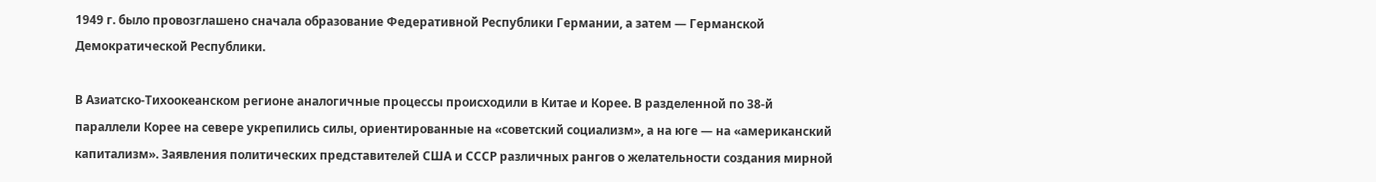1949 г. было провозглашено сначала образование Федеративной Республики Германии, а затем — Германской Демократической Республики.

В Азиатско-Тихоокеанском регионе аналогичные процессы происходили в Китае и Корее. В разделенной по 38-й параллели Корее на севере укрепились силы, ориентированные на «советский социализм», а на юге — на «американский капитализм». Заявления политических представителей США и СССР различных рангов о желательности создания мирной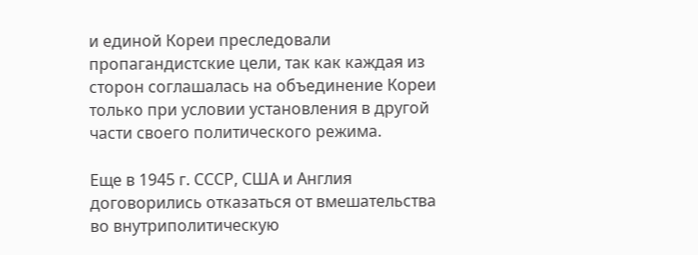и единой Кореи преследовали пропагандистские цели, так как каждая из сторон соглашалась на объединение Кореи только при условии установления в другой части своего политического режима.

Еще в 1945 г. СССР, США и Англия договорились отказаться от вмешательства во внутриполитическую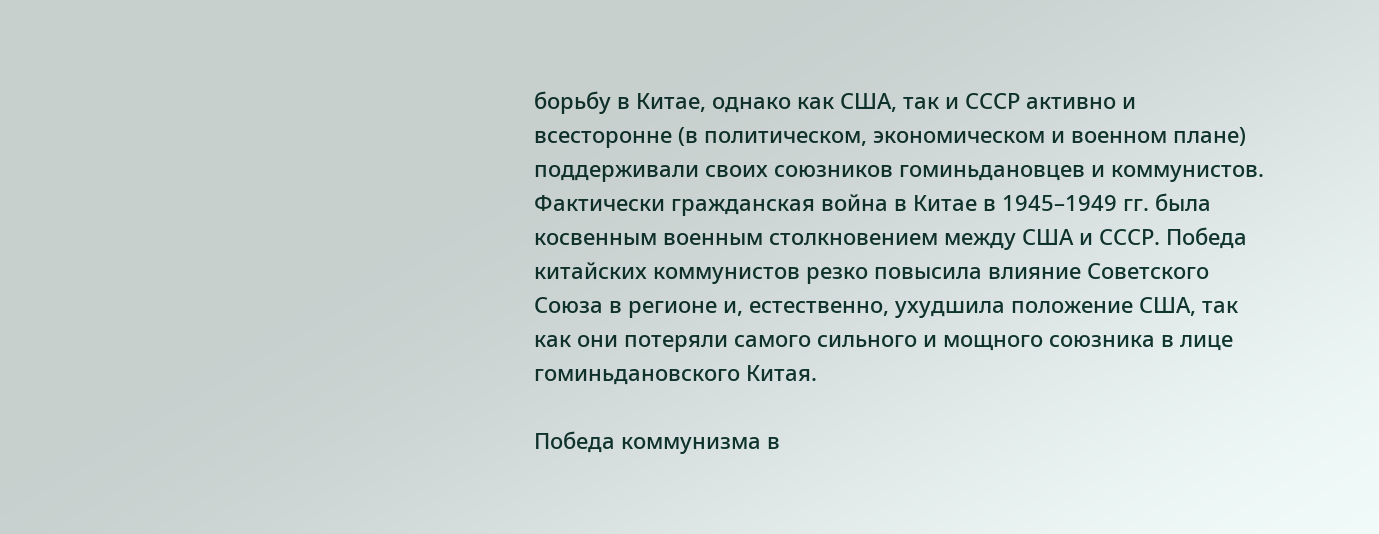борьбу в Китае, однако как США, так и СССР активно и всесторонне (в политическом, экономическом и военном плане) поддерживали своих союзников гоминьдановцев и коммунистов. Фактически гражданская война в Китае в 1945–1949 гг. была косвенным военным столкновением между США и СССР. Победа китайских коммунистов резко повысила влияние Советского Союза в регионе и, естественно, ухудшила положение США, так как они потеряли самого сильного и мощного союзника в лице гоминьдановского Китая.

Победа коммунизма в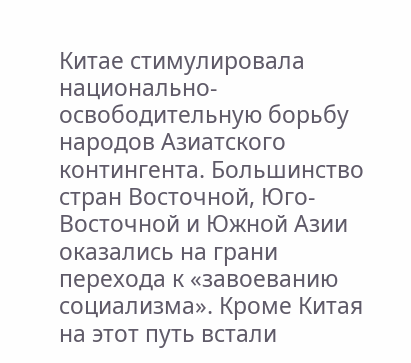Китае стимулировала национально-освободительную борьбу народов Азиатского контингента. Большинство стран Восточной, Юго-Восточной и Южной Азии оказались на грани перехода к «завоеванию социализма». Кроме Китая на этот путь встали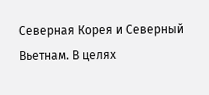Северная Корея и Северный Вьетнам. В целях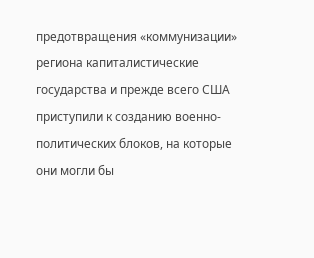предотвращения «коммунизации» региона капиталистические государства и прежде всего США приступили к созданию военно-политических блоков, на которые они могли бы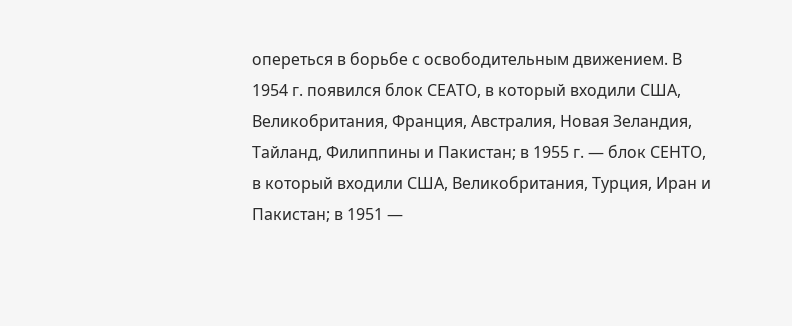опереться в борьбе с освободительным движением. В 1954 г. появился блок СЕАТО, в который входили США, Великобритания, Франция, Австралия, Новая Зеландия, Тайланд, Филиппины и Пакистан; в 1955 г. — блок СЕНТО, в который входили США, Великобритания, Турция, Иран и Пакистан; в 1951 —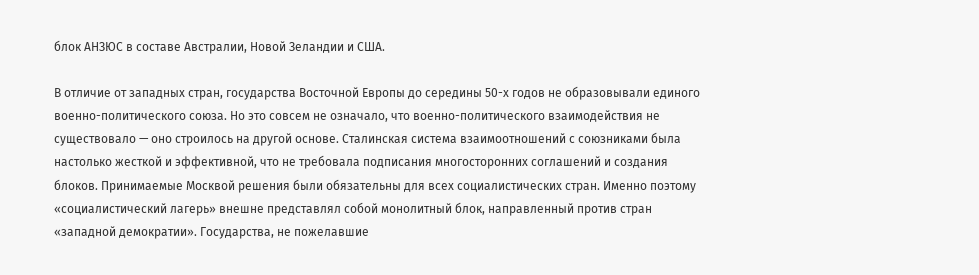блок АНЗЮС в составе Австралии, Новой Зеландии и США.

В отличие от западных стран, государства Восточной Европы до середины 50-х годов не образовывали единого военно-политического союза. Но это совсем не означало, что военно-политического взаимодействия не существовало — оно строилось на другой основе. Сталинская система взаимоотношений с союзниками была настолько жесткой и эффективной, что не требовала подписания многосторонних соглашений и создания блоков. Принимаемые Москвой решения были обязательны для всех социалистических стран. Именно поэтому «социалистический лагерь» внешне представлял собой монолитный блок, направленный против стран «западной демократии». Государства, не пожелавшие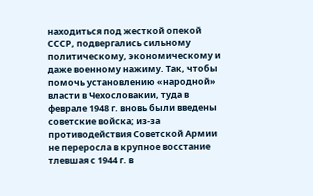находиться под жесткой опекой СССР, подвергались сильному политическому, экономическому и даже военному нажиму. Так, чтобы помочь установлению «народной» власти в Чехословакии, туда в феврале 1948 г. вновь были введены советские войска; из-за противодействия Советской Армии не переросла в крупное восстание тлевшая с 1944 г. в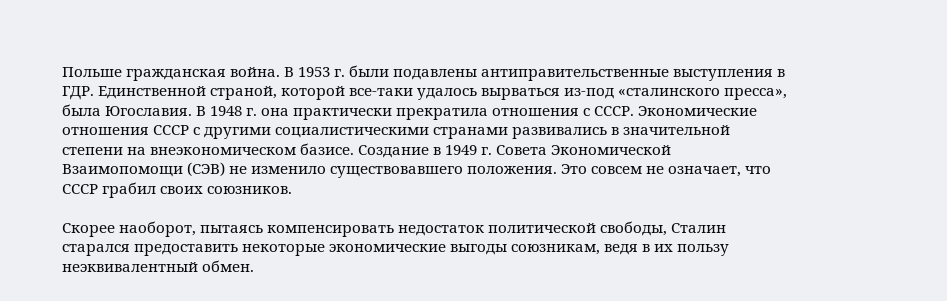Польше гражданская война. В 1953 г. были подавлены антиправительственные выступления в ГДР. Единственной страной, которой все-таки удалось вырваться из-под «сталинского пресса», была Югославия. В 1948 г. она практически прекратила отношения с СССР. Экономические отношения СССР с другими социалистическими странами развивались в значительной степени на внеэкономическом базисе. Создание в 1949 г. Совета Экономической Взаимопомощи (СЭВ) не изменило существовавшего положения. Это совсем не означает, что СССР грабил своих союзников.

Скорее наоборот, пытаясь компенсировать недостаток политической свободы, Сталин старался предоставить некоторые экономические выгоды союзникам, ведя в их пользу неэквивалентный обмен.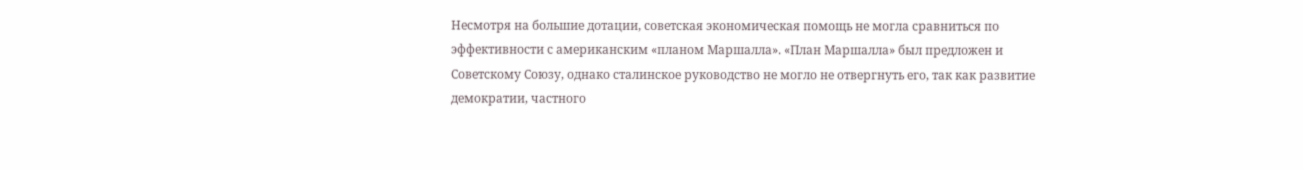Несмотря на большие дотации, советская экономическая помощь не могла сравниться по эффективности с американским «планом Маршалла». «План Маршалла» был предложен и Советскому Союзу, однако сталинское руководство не могло не отвергнуть его, так как развитие демократии, частного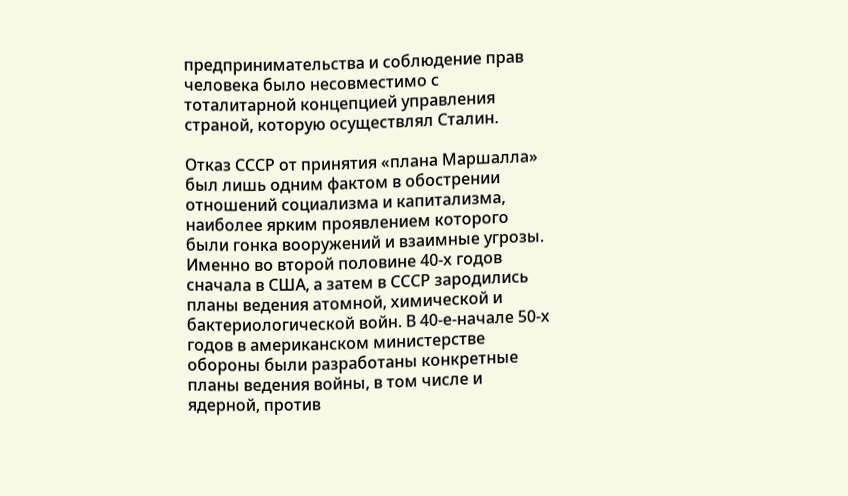предпринимательства и соблюдение прав человека было несовместимо с тоталитарной концепцией управления страной, которую осуществлял Сталин.

Отказ СССР от принятия «плана Маршалла» был лишь одним фактом в обострении отношений социализма и капитализма, наиболее ярким проявлением которого были гонка вооружений и взаимные угрозы. Именно во второй половине 40-х годов сначала в США, а затем в СССР зародились планы ведения атомной, химической и бактериологической войн. В 40-е-начале 50-х годов в американском министерстве обороны были разработаны конкретные планы ведения войны, в том числе и ядерной, против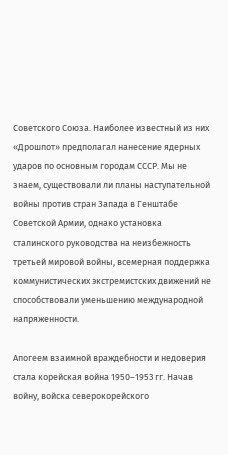Советского Союза. Наиболее известный из них «Дрошпот» предполагал нанесение ядерных ударов по основным городам СССР. Мы не знаем, существовали ли планы наступательной войны против стран Запада в Генштабе Советской Армии, однако установка сталинского руководства на неизбежность третьей мировой войны, всемерная поддержка коммунистических экстремистских движений не способствовали уменьшению международной напряженности.

Апогеем взаимной враждебности и недоверия стала корейская война 1950–1953 гг. Начав войну, войска северокорейского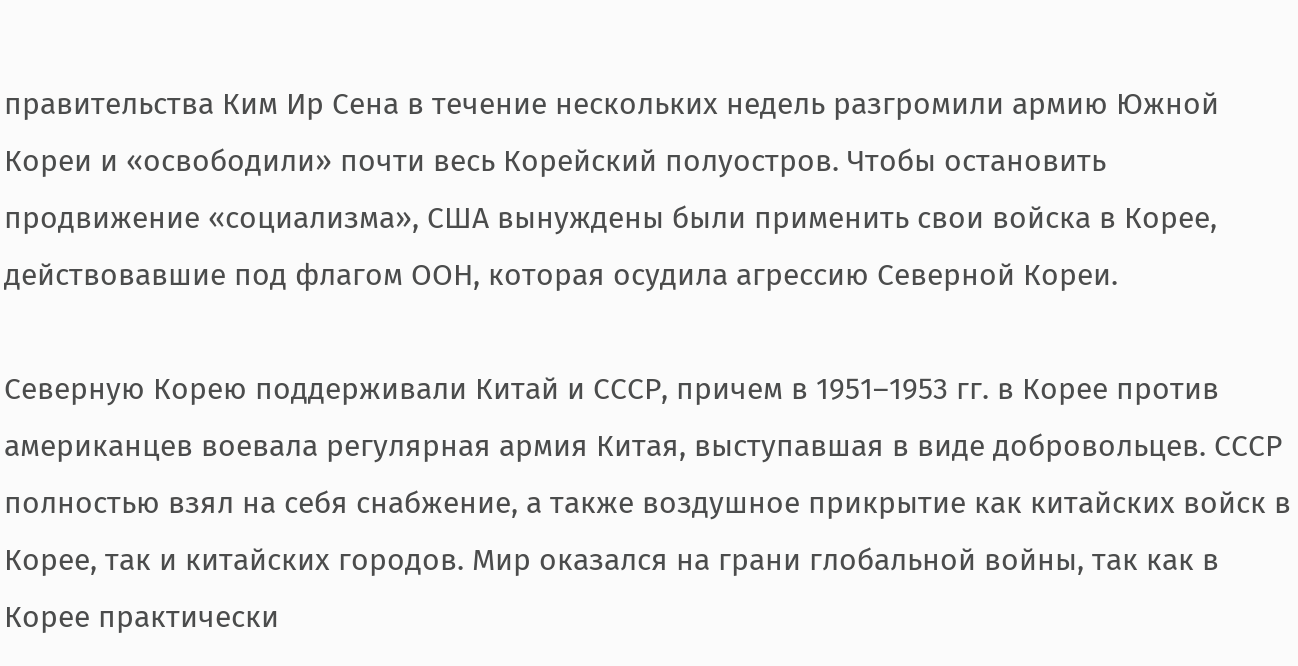правительства Ким Ир Сена в течение нескольких недель разгромили армию Южной Кореи и «освободили» почти весь Корейский полуостров. Чтобы остановить продвижение «социализма», США вынуждены были применить свои войска в Корее, действовавшие под флагом ООН, которая осудила агрессию Северной Кореи.

Северную Корею поддерживали Китай и СССР, причем в 1951–1953 гг. в Корее против американцев воевала регулярная армия Китая, выступавшая в виде добровольцев. СССР полностью взял на себя снабжение, а также воздушное прикрытие как китайских войск в Корее, так и китайских городов. Мир оказался на грани глобальной войны, так как в Корее практически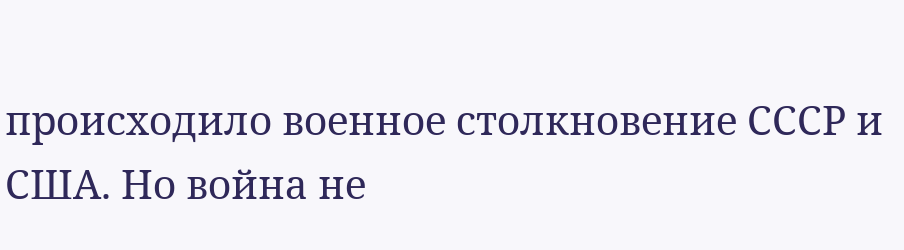происходило военное столкновение СССР и США. Но война не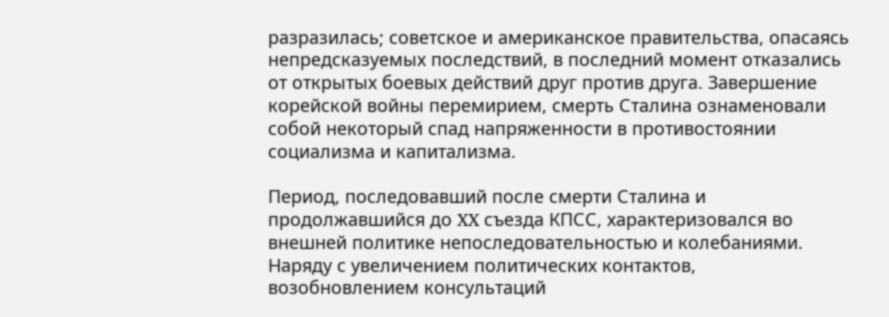разразилась; советское и американское правительства, опасаясь непредсказуемых последствий, в последний момент отказались от открытых боевых действий друг против друга. Завершение корейской войны перемирием, смерть Сталина ознаменовали собой некоторый спад напряженности в противостоянии социализма и капитализма.

Период, последовавший после смерти Сталина и продолжавшийся до XX съезда КПСС, характеризовался во внешней политике непоследовательностью и колебаниями. Наряду с увеличением политических контактов, возобновлением консультаций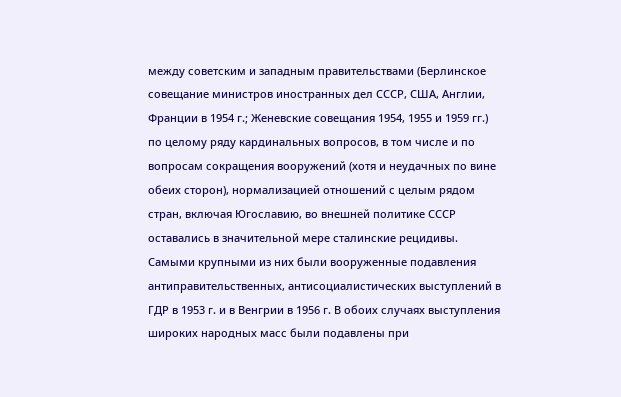между советским и западным правительствами (Берлинское совещание министров иностранных дел СССР, США, Англии, Франции в 1954 г.; Женевские совещания 1954, 1955 и 1959 гг.) по целому ряду кардинальных вопросов, в том числе и по вопросам сокращения вооружений (хотя и неудачных по вине обеих сторон), нормализацией отношений с целым рядом стран, включая Югославию, во внешней политике СССР оставались в значительной мере сталинские рецидивы. Самыми крупными из них были вооруженные подавления антиправительственных, антисоциалистических выступлений в ГДР в 1953 г. и в Венгрии в 1956 г. В обоих случаях выступления широких народных масс были подавлены при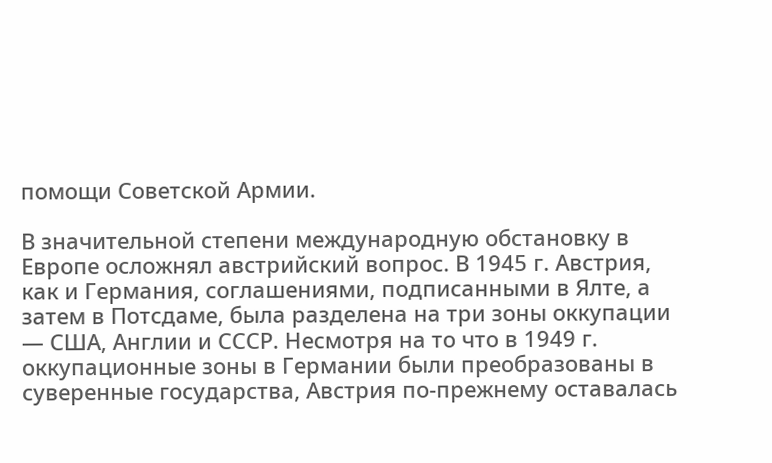помощи Советской Армии.

В значительной степени международную обстановку в Европе осложнял австрийский вопрос. В 1945 г. Австрия, как и Германия, соглашениями, подписанными в Ялте, а затем в Потсдаме, была разделена на три зоны оккупации — США, Англии и СССР. Несмотря на то что в 1949 г. оккупационные зоны в Германии были преобразованы в суверенные государства, Австрия по-прежнему оставалась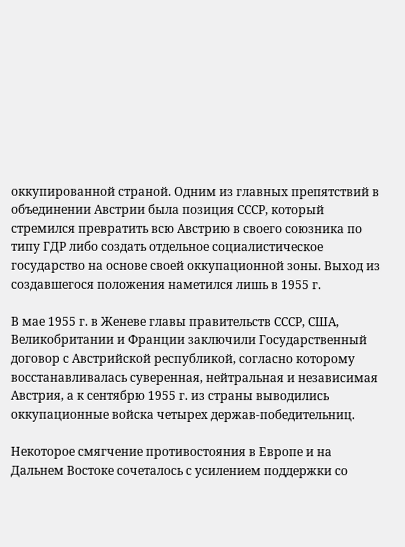оккупированной страной. Одним из главных препятствий в объединении Австрии была позиция СССР, который стремился превратить всю Австрию в своего союзника по типу ГДР либо создать отдельное социалистическое государство на основе своей оккупационной зоны. Выход из создавшегося положения наметился лишь в 1955 г.

В мае 1955 г. в Женеве главы правительств СССР, США, Великобритании и Франции заключили Государственный договор с Австрийской республикой, согласно которому восстанавливалась суверенная, нейтральная и независимая Австрия, а к сентябрю 1955 г. из страны выводились оккупационные войска четырех держав-победительниц.

Некоторое смягчение противостояния в Европе и на Дальнем Востоке сочеталось с усилением поддержки со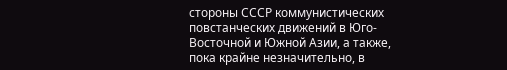стороны СССР коммунистических повстанческих движений в Юго-Восточной и Южной Азии, а также, пока крайне незначительно, в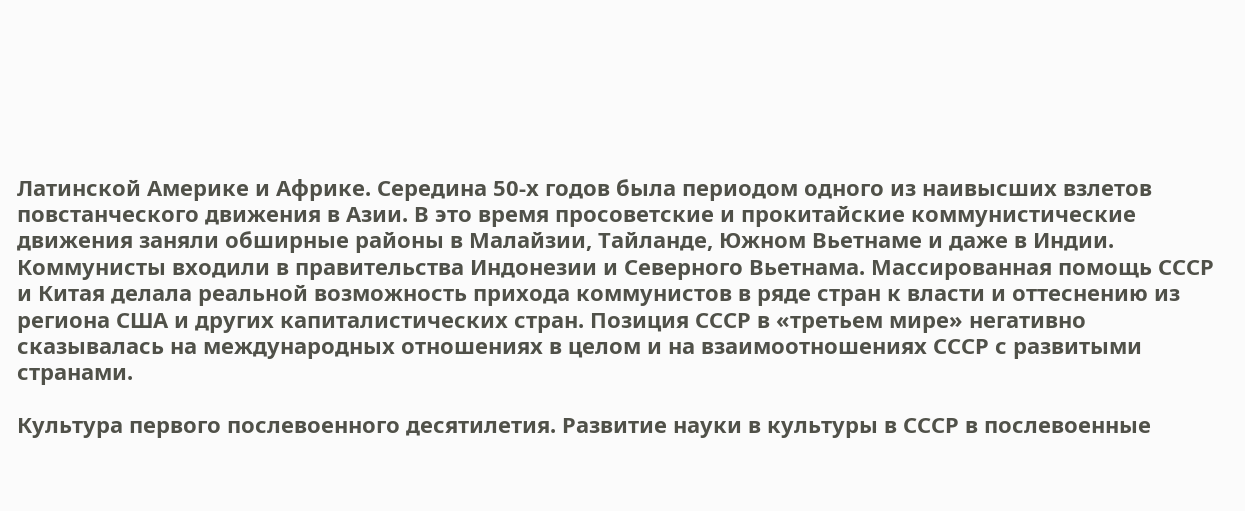Латинской Америке и Африке. Середина 50-х годов была периодом одного из наивысших взлетов повстанческого движения в Азии. В это время просоветские и прокитайские коммунистические движения заняли обширные районы в Малайзии, Тайланде, Южном Вьетнаме и даже в Индии. Коммунисты входили в правительства Индонезии и Северного Вьетнама. Массированная помощь СССР и Китая делала реальной возможность прихода коммунистов в ряде стран к власти и оттеснению из региона США и других капиталистических стран. Позиция СССР в «третьем мире» негативно сказывалась на международных отношениях в целом и на взаимоотношениях СССР с развитыми странами.

Культура первого послевоенного десятилетия. Развитие науки в культуры в СССР в послевоенные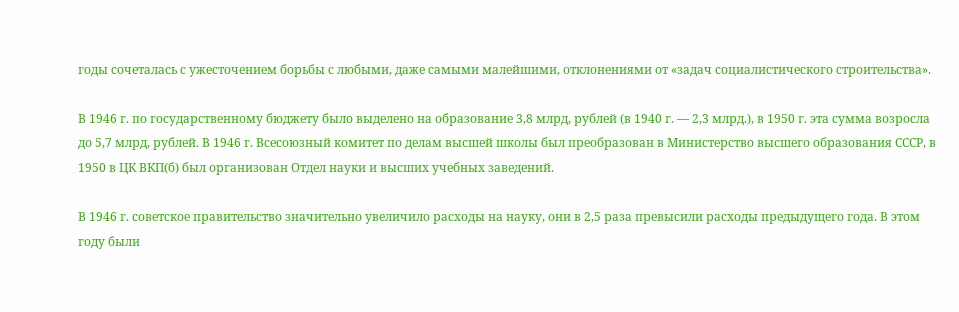годы сочеталась с ужесточением борьбы с любыми, даже самыми малейшими, отклонениями от «задач социалистического строительства».

В 1946 г. по государственному бюджету было выделено на образование 3,8 млрд, рублей (в 1940 г. — 2,3 млрд.), в 1950 г. эта сумма возросла до 5,7 млрд, рублей. В 1946 г. Всесоюзный комитет по делам высшей школы был преобразован в Министерство высшего образования СССР, в 1950 в ЦК ВКП(б) был организован Отдел науки и высших учебных заведений.

В 1946 г. советское правительство значительно увеличило расходы на науку, они в 2,5 раза превысили расходы предыдущего года. В этом году были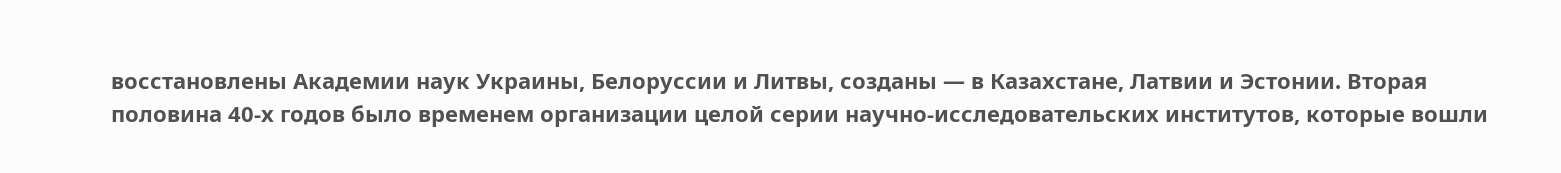восстановлены Академии наук Украины, Белоруссии и Литвы, созданы — в Казахстане, Латвии и Эстонии. Вторая половина 40-х годов было временем организации целой серии научно-исследовательских институтов, которые вошли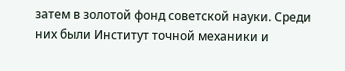затем в золотой фонд советской науки. Среди них были Институт точной механики и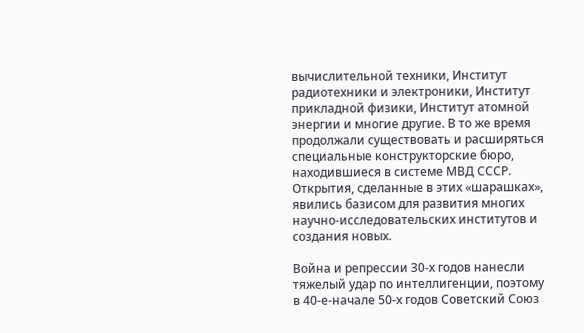вычислительной техники, Институт радиотехники и электроники, Институт прикладной физики, Институт атомной энергии и многие другие. В то же время продолжали существовать и расширяться специальные конструкторские бюро, находившиеся в системе МВД СССР. Открытия, сделанные в этих «шарашках», явились базисом для развития многих научно-исследовательских институтов и создания новых.

Война и репрессии 30-х годов нанесли тяжелый удар по интеллигенции, поэтому в 40-е-начале 50-х годов Советский Союз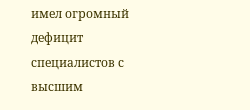имел огромный дефицит специалистов с высшим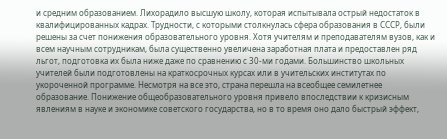и средним образованием. Лихорадило высшую школу, которая испытывала острый недостаток в квалифицированных кадрах. Трудности, с которыми столкнулась сфера образования в СССР, были решены за счет понижения образовательного уровня. Хотя учителям и преподавателям вузов, как и всем научным сотрудникам, была существенно увеличена заработная плата и предоставлен ряд льгот, подготовка их была ниже даже по сравнению с 30-ми годами. Большинство школьных учителей были подготовлены на краткосрочных курсах или в учительских институтах по укороченной программе. Несмотря на все это, страна перешла на всеобщее семилетнее образование. Понижение общеобразовательного уровня привело впоследствии к кризисным явлениям в науке и экономике советского государства, но в то время оно дало быстрый эффект,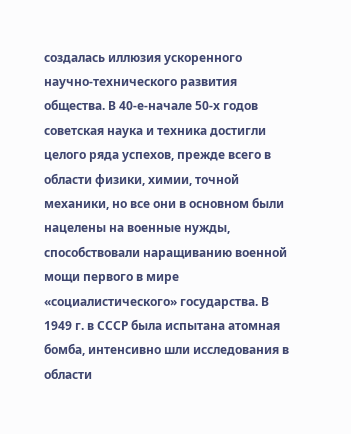создалась иллюзия ускоренного научно-технического развития общества. В 40-е-начале 50-х годов советская наука и техника достигли целого ряда успехов, прежде всего в области физики, химии, точной механики, но все они в основном были нацелены на военные нужды, способствовали наращиванию военной мощи первого в мире «социалистического» государства. В 1949 г. в СССР была испытана атомная бомба, интенсивно шли исследования в области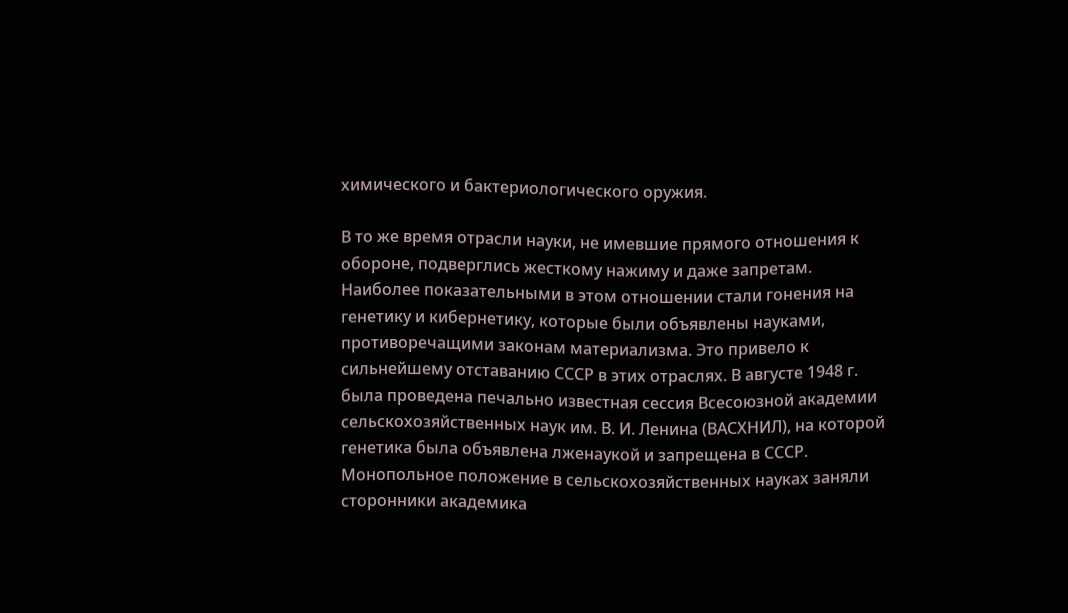химического и бактериологического оружия.

В то же время отрасли науки, не имевшие прямого отношения к обороне, подверглись жесткому нажиму и даже запретам. Наиболее показательными в этом отношении стали гонения на генетику и кибернетику, которые были объявлены науками, противоречащими законам материализма. Это привело к сильнейшему отставанию СССР в этих отраслях. В августе 1948 г. была проведена печально известная сессия Всесоюзной академии сельскохозяйственных наук им. В. И. Ленина (ВАСХНИЛ), на которой генетика была объявлена лженаукой и запрещена в СССР. Монопольное положение в сельскохозяйственных науках заняли сторонники академика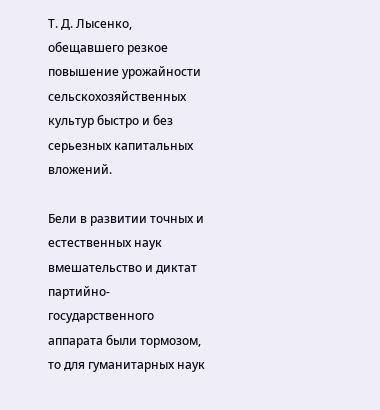Т. Д. Лысенко, обещавшего резкое повышение урожайности сельскохозяйственных культур быстро и без серьезных капитальных вложений.

Бели в развитии точных и естественных наук вмешательство и диктат партийно-государственного аппарата были тормозом, то для гуманитарных наук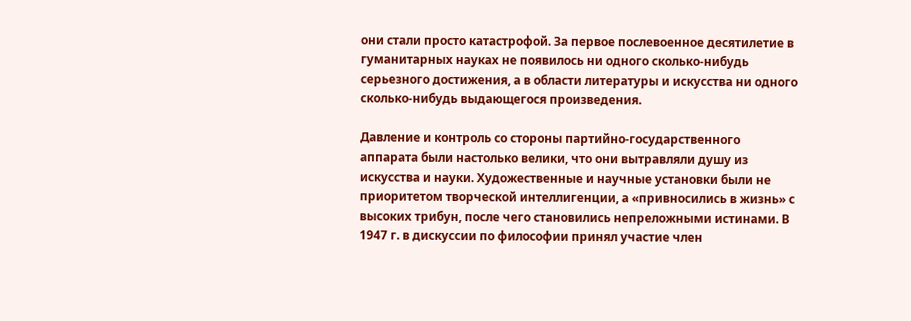они стали просто катастрофой. За первое послевоенное десятилетие в гуманитарных науках не появилось ни одного сколько-нибудь серьезного достижения, а в области литературы и искусства ни одного сколько-нибудь выдающегося произведения.

Давление и контроль со стороны партийно-государственного аппарата были настолько велики, что они вытравляли душу из искусства и науки. Художественные и научные установки были не приоритетом творческой интеллигенции, а «привносились в жизнь» с высоких трибун, после чего становились непреложными истинами. В 1947 г. в дискуссии по философии принял участие член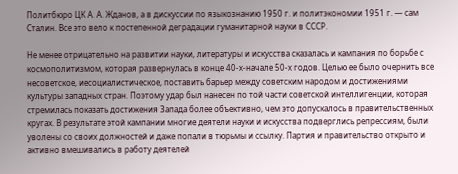Политбюро ЦК А. А. Жданов, а в дискуссии по языкознанию 1950 г. и политэкономии 1951 г. — сам Сталин. Все это вело к постепенной деградации гуманитарной науки в СССР.

Не менее отрицательно на развитии науки, литературы и искусства сказалась и кампания по борьбе с космополитизмом, которая развернулась в конце 40-х-начале 50-х годов. Целью ее было очернить все несоветское, иесоциалистическое, поставить барьер между советским народом и достижениями культуры западных стран. Поэтому удар был нанесен по той части советской интеллигенции, которая стремилась показать достижения Запада более объективно, чем это допускалось в правительственных кругах. В результате этой кампании многие деятели науки и искусства подверглись репрессиям, были уволены со своих должностей и даже попали в тюрьмы и ссылку. Партия и правительство открыто и активно вмешивались в работу деятелей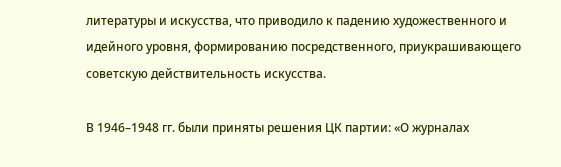литературы и искусства, что приводило к падению художественного и идейного уровня, формированию посредственного, приукрашивающего советскую действительность искусства.

В 1946–1948 гг. были приняты решения ЦК партии: «О журналах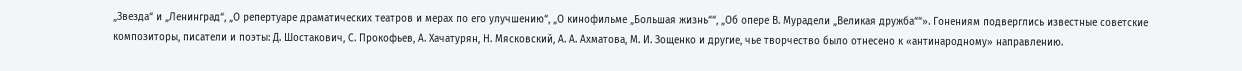„Звезда“ и „Ленинград“, „О репертуаре драматических театров и мерах по его улучшению“, „О кинофильме „Большая жизнь““, „Об опере В. Мурадели „Великая дружба““». Гонениям подверглись известные советские композиторы, писатели и поэты: Д. Шостакович, С. Прокофьев, А. Хачатурян, Н. Мясковский, А. А. Ахматова, М. И. Зощенко и другие, чье творчество было отнесено к «антинародному» направлению.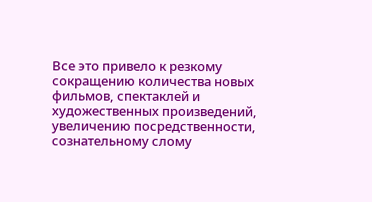Все это привело к резкому сокращению количества новых фильмов, спектаклей и художественных произведений, увеличению посредственности, сознательному слому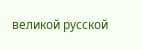великой русской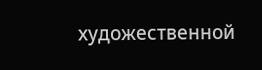художественной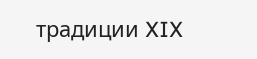традиции XIX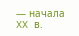— начала XX в.